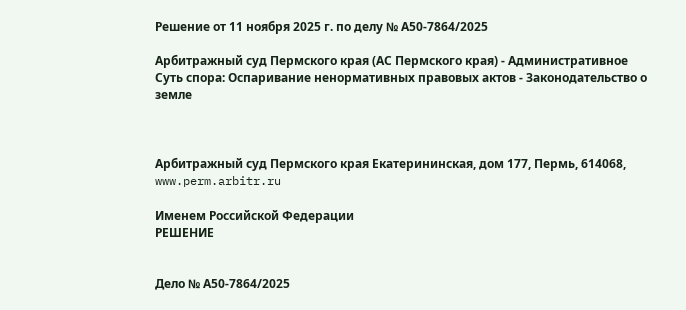Решение от 11 ноября 2025 г. по делу № А50-7864/2025

Арбитражный суд Пермского края (АС Пермского края) - Административное
Суть спора: Оспаривание ненормативных правовых актов - Законодательство о земле



Арбитражный суд Пермского края Екатерининская, дом 177, Пермь, 614068, www.perm.arbitr.ru

Именем Российской Федерации
РЕШЕНИЕ


Дело № А50-7864/2025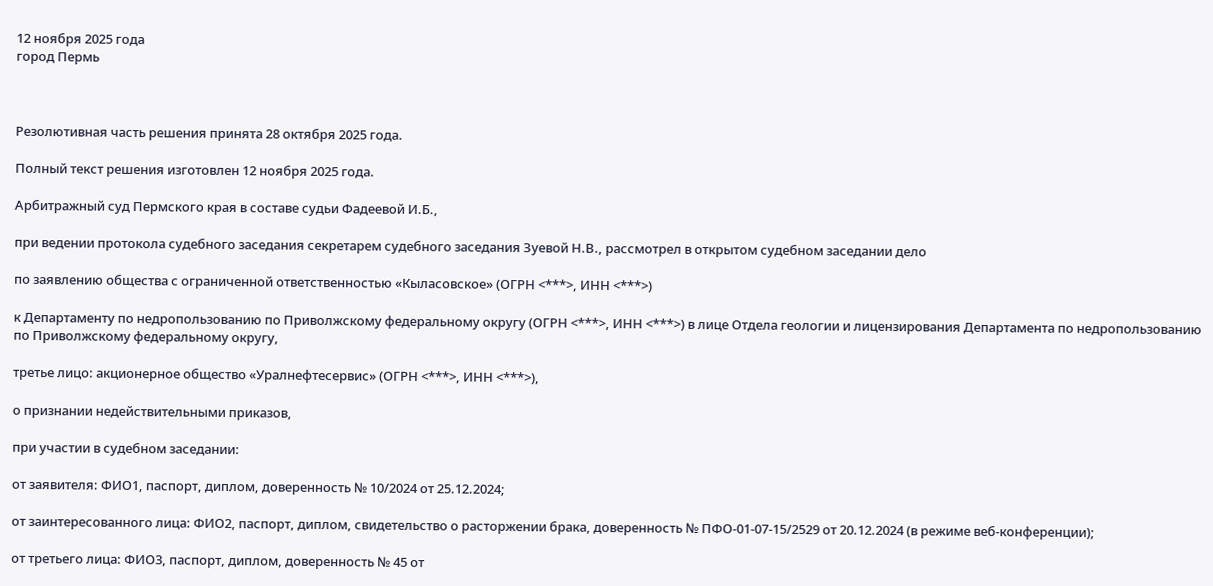12 ноября 2025 года
город Пермь



Резолютивная часть решения принята 28 октября 2025 года.

Полный текст решения изготовлен 12 ноября 2025 года.

Арбитражный суд Пермского края в составе судьи Фадеевой И.Б.,

при ведении протокола судебного заседания секретарем судебного заседания Зуевой Н.В., рассмотрел в открытом судебном заседании дело

по заявлению общества с ограниченной ответственностью «Кыласовское» (ОГРН <***>, ИНН <***>)

к Департаменту по недропользованию по Приволжскому федеральному округу (ОГРН <***>, ИНН <***>) в лице Отдела геологии и лицензирования Департамента по недропользованию по Приволжскому федеральному округу,

третье лицо: акционерное общество «Уралнефтесервис» (ОГРН <***>, ИНН <***>),

о признании недействительными приказов,

при участии в судебном заседании:

от заявителя: ФИО1, паспорт, диплом, доверенность № 10/2024 от 25.12.2024;

от заинтересованного лица: ФИО2, паспорт, диплом, свидетельство о расторжении брака, доверенность № ПФО-01-07-15/2529 от 20.12.2024 (в режиме веб-конференции);

от третьего лица: ФИО3, паспорт, диплом, доверенность № 45 от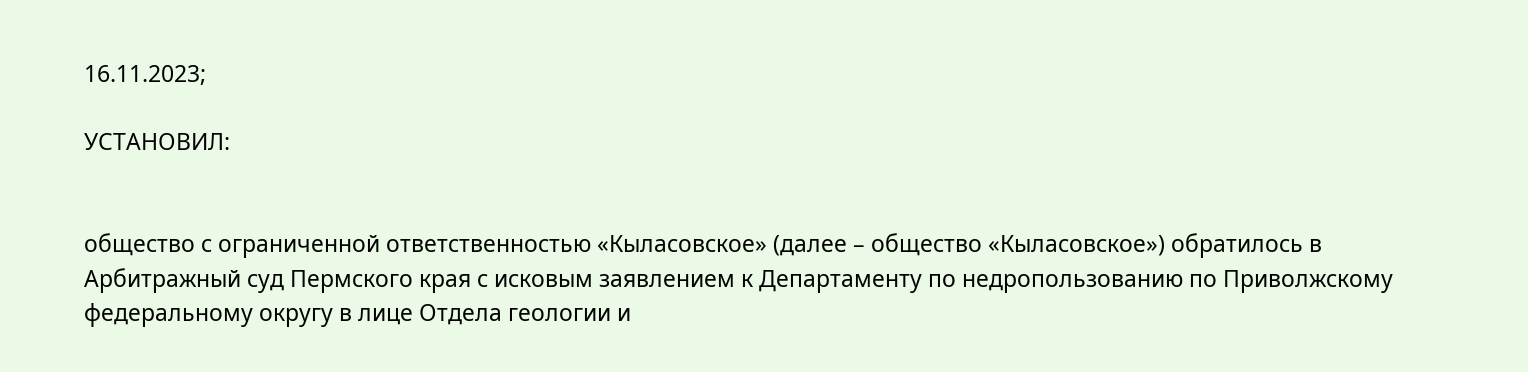16.11.2023;

УСТАНОВИЛ:


общество с ограниченной ответственностью «Кыласовское» (далее – общество «Кыласовское») обратилось в Арбитражный суд Пермского края с исковым заявлением к Департаменту по недропользованию по Приволжскому федеральному округу в лице Отдела геологии и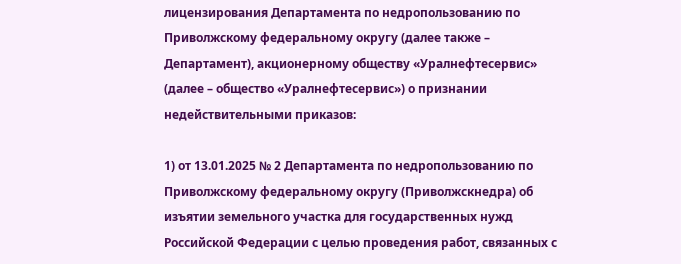лицензирования Департамента по недропользованию по Приволжскому федеральному округу (далее также – Департамент), акционерному обществу «Уралнефтесервис» (далее – общество «Уралнефтесервис») о признании недействительными приказов:

1) от 13.01.2025 № 2 Департамента по недропользованию по Приволжскому федеральному округу (Приволжскнедра) об изъятии земельного участка для государственных нужд Российской Федерации с целью проведения работ, связанных с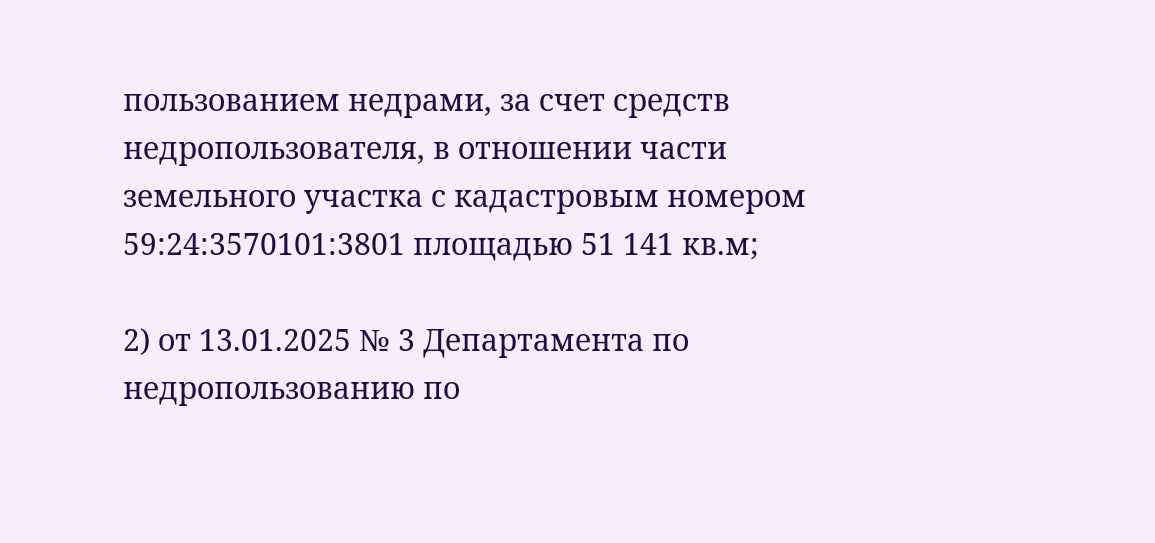пользованием недрами, за счет средств недропользователя, в отношении части земельного участка с кадастровым номером 59:24:3570101:3801 площадью 51 141 кв.м;

2) от 13.01.2025 № 3 Департамента по недропользованию по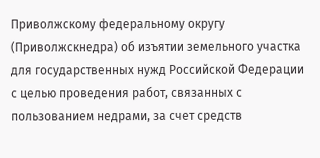Приволжскому федеральному округу (Приволжскнедра) об изъятии земельного участка для государственных нужд Российской Федерации с целью проведения работ, связанных с пользованием недрами, за счет средств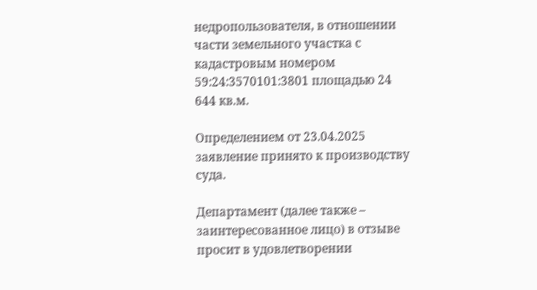недропользователя, в отношении части земельного участка с кадастровым номером 59:24:3570101:3801 площадью 24 644 кв.м.

Определением от 23.04.2025 заявление принято к производству суда.

Департамент (далее также – заинтересованное лицо) в отзыве просит в удовлетворении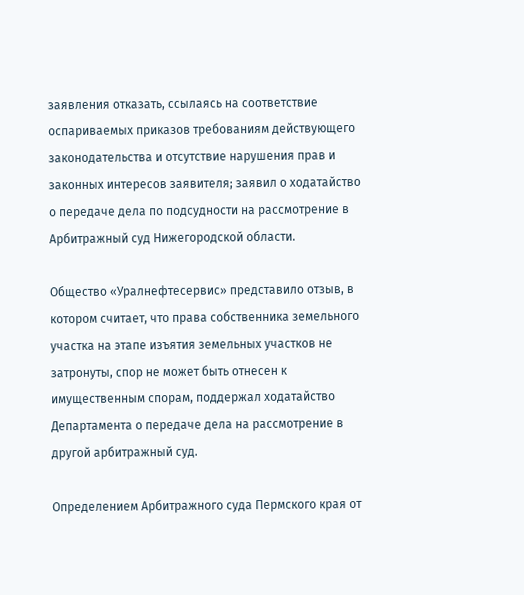заявления отказать, ссылаясь на соответствие оспариваемых приказов требованиям действующего законодательства и отсутствие нарушения прав и законных интересов заявителя; заявил о ходатайство о передаче дела по подсудности на рассмотрение в Арбитражный суд Нижегородской области.

Общество «Уралнефтесервис» представило отзыв, в котором считает, что права собственника земельного участка на этапе изъятия земельных участков не затронуты, спор не может быть отнесен к имущественным спорам, поддержал ходатайство Департамента о передаче дела на рассмотрение в другой арбитражный суд.

Определением Арбитражного суда Пермского края от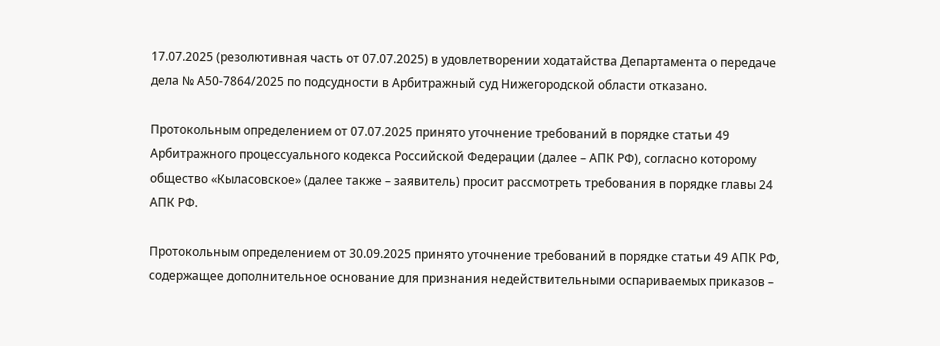17.07.2025 (резолютивная часть от 07.07.2025) в удовлетворении ходатайства Департамента о передаче дела № А50-7864/2025 по подсудности в Арбитражный суд Нижегородской области отказано.

Протокольным определением от 07.07.2025 принято уточнение требований в порядке статьи 49 Арбитражного процессуального кодекса Российской Федерации (далее – АПК РФ), согласно которому общество «Кыласовское» (далее также – заявитель) просит рассмотреть требования в порядке главы 24 АПК РФ.

Протокольным определением от 30.09.2025 принято уточнение требований в порядке статьи 49 АПК РФ, содержащее дополнительное основание для признания недействительными оспариваемых приказов –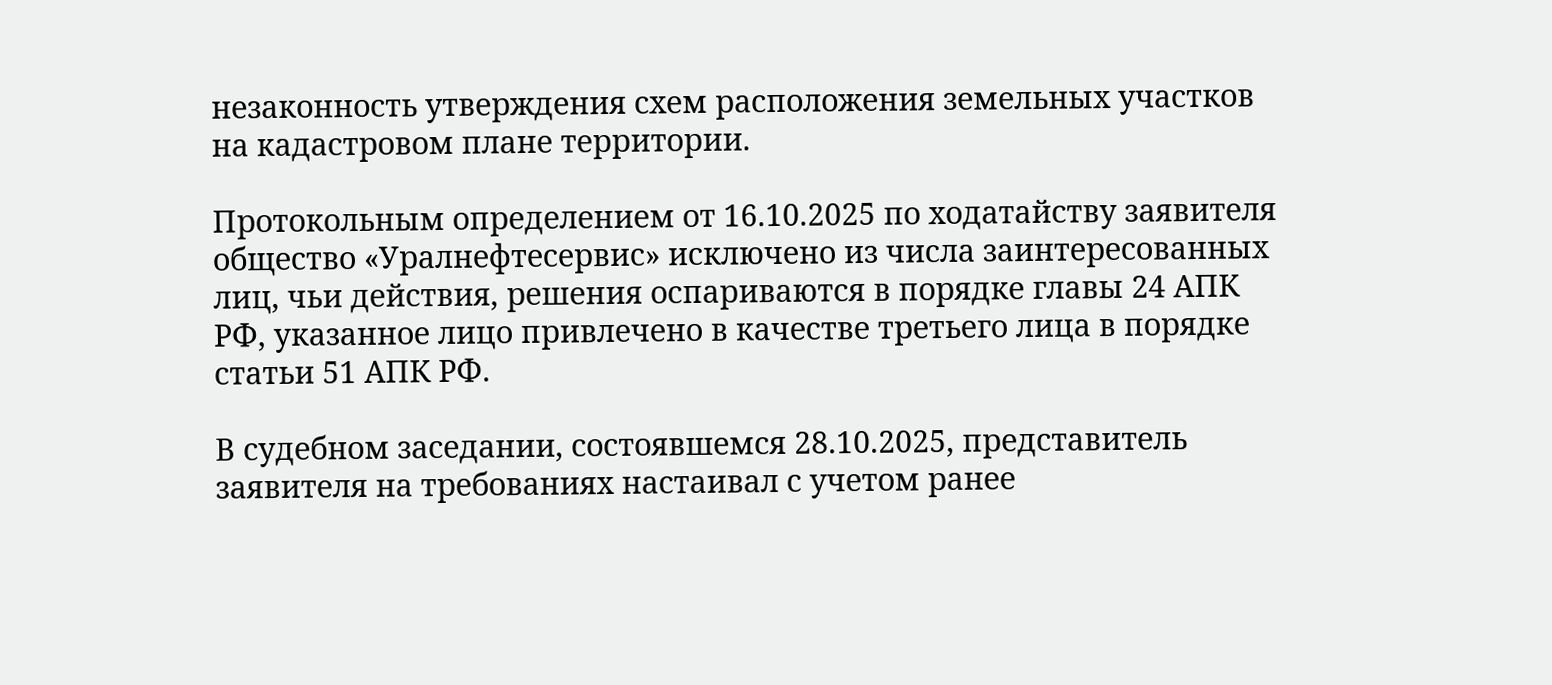незаконность утверждения схем расположения земельных участков на кадастровом плане территории.

Протокольным определением от 16.10.2025 по ходатайству заявителя общество «Уралнефтесервис» исключено из числа заинтересованных лиц, чьи действия, решения оспариваются в порядке главы 24 АПК РФ, указанное лицо привлечено в качестве третьего лица в порядке статьи 51 АПК РФ.

В судебном заседании, состоявшемся 28.10.2025, представитель заявителя на требованиях настаивал с учетом ранее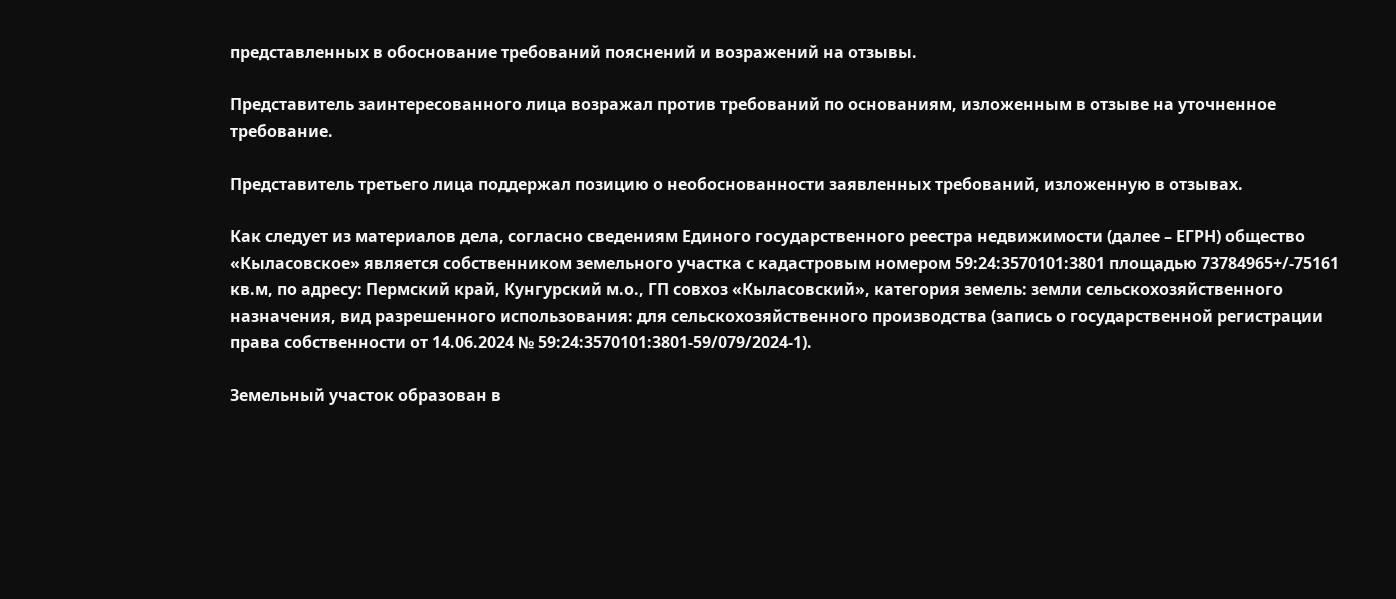представленных в обоснование требований пояснений и возражений на отзывы.

Представитель заинтересованного лица возражал против требований по основаниям, изложенным в отзыве на уточненное требование.

Представитель третьего лица поддержал позицию о необоснованности заявленных требований, изложенную в отзывах.

Как следует из материалов дела, согласно сведениям Единого государственного реестра недвижимости (далее – ЕГРН) общество «Кыласовское» является собственником земельного участка с кадастровым номером 59:24:3570101:3801 площадью 73784965+/-75161 кв.м, по адресу: Пермский край, Кунгурский м.о., ГП совхоз «Кыласовский», категория земель: земли сельскохозяйственного назначения, вид разрешенного использования: для сельскохозяйственного производства (запись о государственной регистрации права собственности от 14.06.2024 № 59:24:3570101:3801-59/079/2024-1).

Земельный участок образован в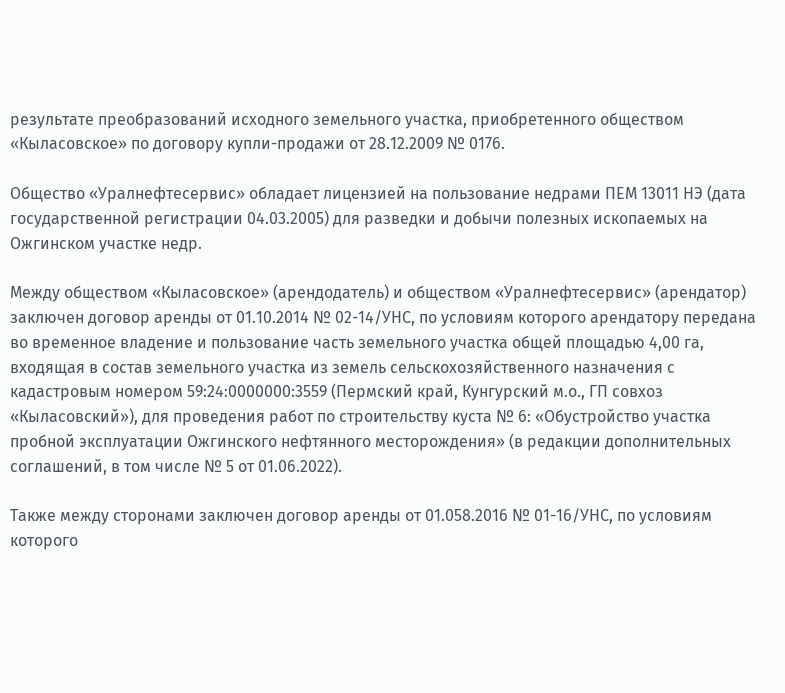результате преобразований исходного земельного участка, приобретенного обществом «Кыласовское» по договору купли-продажи от 28.12.2009 № 0176.

Общество «Уралнефтесервис» обладает лицензией на пользование недрами ПЕМ 13011 НЭ (дата государственной регистрации 04.03.2005) для разведки и добычи полезных ископаемых на Ожгинском участке недр.

Между обществом «Кыласовское» (арендодатель) и обществом «Уралнефтесервис» (арендатор) заключен договор аренды от 01.10.2014 № 02-14/УНС, по условиям которого арендатору передана во временное владение и пользование часть земельного участка общей площадью 4,00 га, входящая в состав земельного участка из земель сельскохозяйственного назначения с кадастровым номером 59:24:0000000:3559 (Пермский край, Кунгурский м.о., ГП совхоз «Кыласовский»), для проведения работ по строительству куста № 6: «Обустройство участка пробной эксплуатации Ожгинского нефтянного месторождения» (в редакции дополнительных соглашений, в том числе № 5 от 01.06.2022).

Также между сторонами заключен договор аренды от 01.058.2016 № 01-16/УНС, по условиям которого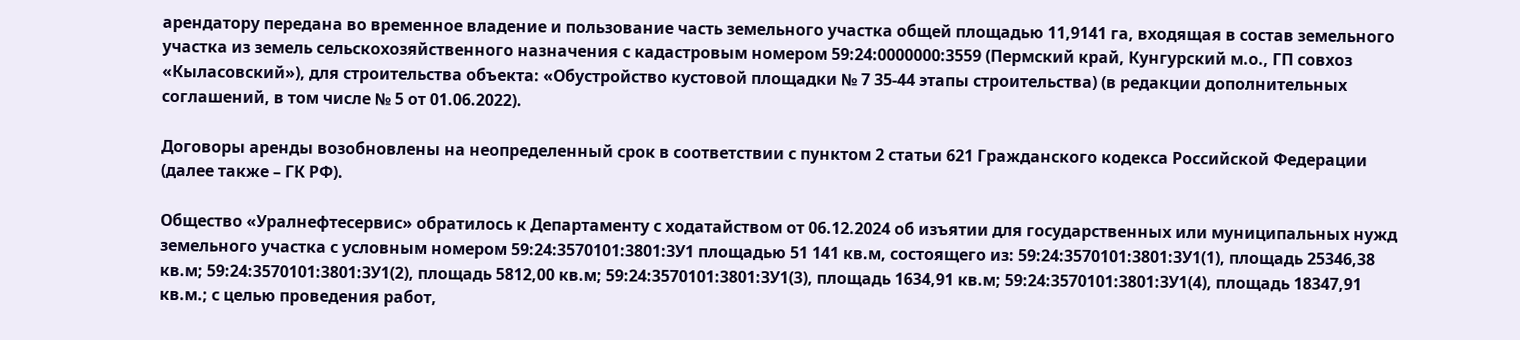арендатору передана во временное владение и пользование часть земельного участка общей площадью 11,9141 га, входящая в состав земельного участка из земель сельскохозяйственного назначения с кадастровым номером 59:24:0000000:3559 (Пермский край, Кунгурский м.о., ГП совхоз «Кыласовский»), для строительства объекта: «Обустройство кустовой площадки № 7 35-44 этапы строительства) (в редакции дополнительных соглашений, в том числе № 5 от 01.06.2022).

Договоры аренды возобновлены на неопределенный срок в соответствии с пунктом 2 статьи 621 Гражданского кодекса Российской Федерации (далее также – ГК РФ).

Общество «Уралнефтесервис» обратилось к Департаменту с ходатайством от 06.12.2024 об изъятии для государственных или муниципальных нужд земельного участка с условным номером 59:24:3570101:3801:ЗУ1 площадью 51 141 кв.м, состоящего из: 59:24:3570101:3801:ЗУ1(1), площадь 25346,38 кв.м; 59:24:3570101:3801:ЗУ1(2), площадь 5812,00 кв.м; 59:24:3570101:3801:ЗУ1(3), площадь 1634,91 кв.м; 59:24:3570101:3801:ЗУ1(4), площадь 18347,91 кв.м.; с целью проведения работ,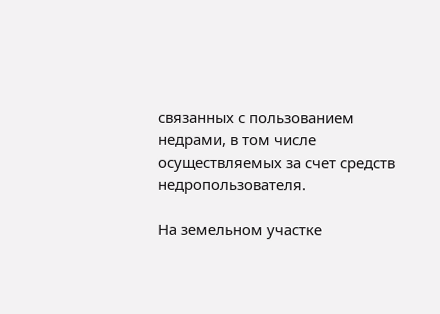связанных с пользованием недрами, в том числе осуществляемых за счет средств недропользователя.

На земельном участке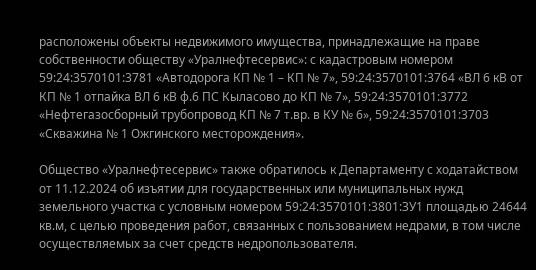расположены объекты недвижимого имущества, принадлежащие на праве собственности обществу «Уралнефтесервис»: с кадастровым номером 59:24:3570101:3781 «Автодорога КП № 1 – КП № 7», 59:24:3570101:3764 «ВЛ 6 кВ от КП № 1 отпайка ВЛ 6 кВ ф.6 ПС Кыласово до КП № 7», 59:24:3570101:3772 «Нефтегазосборный трубопровод КП № 7 т.вр. в КУ № 6», 59:24:3570101:3703 «Скважина № 1 Ожгинского месторождения».

Общество «Уралнефтесервис» также обратилось к Департаменту с ходатайством от 11.12.2024 об изъятии для государственных или муниципальных нужд земельного участка с условным номером 59:24:3570101:3801:ЗУ1 площадью 24644 кв.м, с целью проведения работ, связанных с пользованием недрами, в том числе осуществляемых за счет средств недропользователя.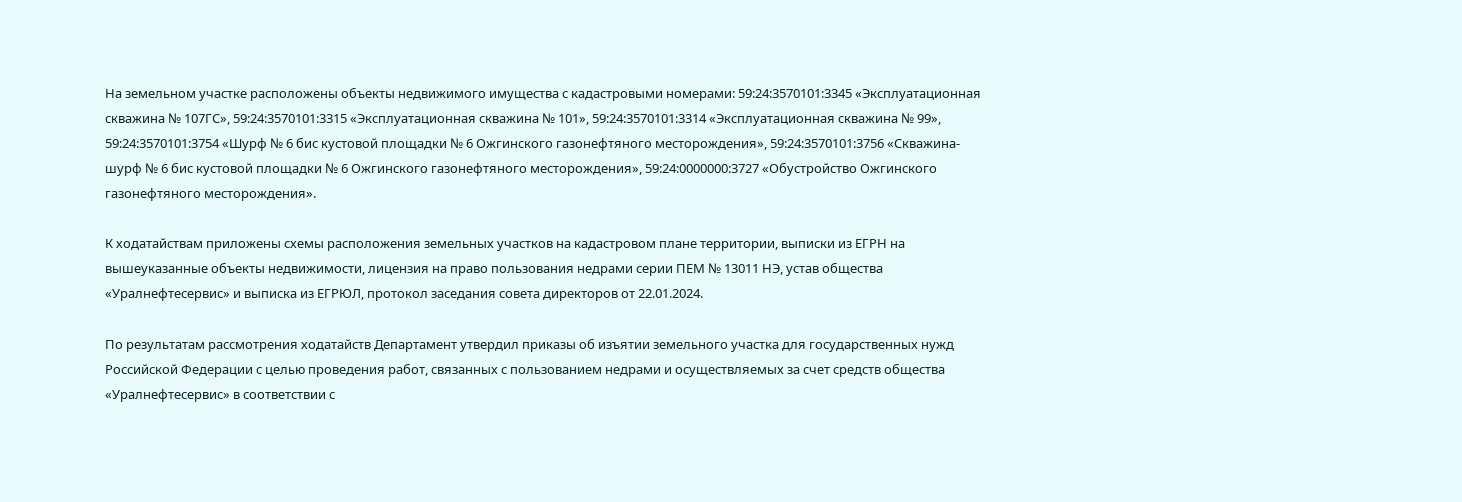На земельном участке расположены объекты недвижимого имущества с кадастровыми номерами: 59:24:3570101:3345 «Эксплуатационная скважина № 107ГС», 59:24:3570101:3315 «Эксплуатационная скважина № 101», 59:24:3570101:3314 «Эксплуатационная скважина № 99», 59:24:3570101:3754 «Шурф № 6 бис кустовой площадки № 6 Ожгинского газонефтяного месторождения», 59:24:3570101:3756 «Скважина-шурф № 6 бис кустовой площадки № 6 Ожгинского газонефтяного месторождения», 59:24:0000000:3727 «Обустройство Ожгинского газонефтяного месторождения».

К ходатайствам приложены схемы расположения земельных участков на кадастровом плане территории, выписки из ЕГРН на вышеуказанные объекты недвижимости, лицензия на право пользования недрами серии ПЕМ № 13011 НЭ, устав общества «Уралнефтесервис» и выписка из ЕГРЮЛ, протокол заседания совета директоров от 22.01.2024.

По результатам рассмотрения ходатайств Департамент утвердил приказы об изъятии земельного участка для государственных нужд Российской Федерации с целью проведения работ, связанных с пользованием недрами и осуществляемых за счет средств общества «Уралнефтесервис» в соответствии с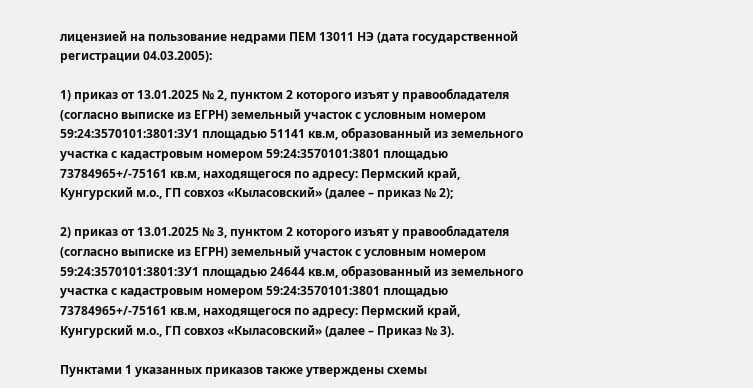лицензией на пользование недрами ПЕМ 13011 НЭ (дата государственной регистрации 04.03.2005):

1) приказ от 13.01.2025 № 2, пунктом 2 которого изъят у правообладателя (согласно выписке из ЕГРН) земельный участок с условным номером 59:24:3570101:3801:ЗУ1 площадью 51141 кв.м, образованный из земельного участка с кадастровым номером 59:24:3570101:3801 площадью 73784965+/-75161 кв.м, находящегося по адресу: Пермский край, Кунгурский м.о., ГП совхоз «Кыласовский» (далее – приказ № 2);

2) приказ от 13.01.2025 № 3, пунктом 2 которого изъят у правообладателя (согласно выписке из ЕГРН) земельный участок с условным номером 59:24:3570101:3801:ЗУ1 площадью 24644 кв.м, образованный из земельного участка с кадастровым номером 59:24:3570101:3801 площадью 73784965+/-75161 кв.м, находящегося по адресу: Пермский край, Кунгурский м.о., ГП совхоз «Кыласовский» (далее – Приказ № 3).

Пунктами 1 указанных приказов также утверждены схемы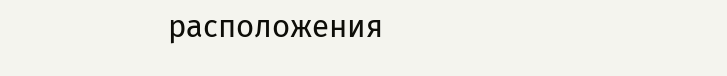расположения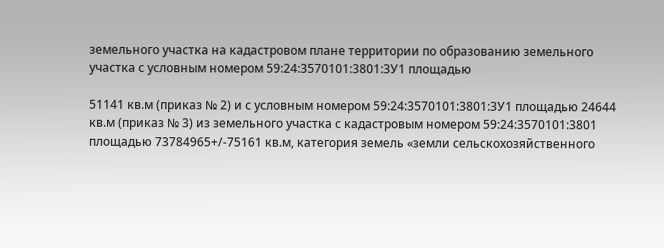земельного участка на кадастровом плане территории по образованию земельного участка с условным номером 59:24:3570101:3801:ЗУ1 площадью

51141 кв.м (приказ № 2) и с условным номером 59:24:3570101:3801:ЗУ1 площадью 24644 кв.м (приказ № 3) из земельного участка с кадастровым номером 59:24:3570101:3801 площадью 73784965+/-75161 кв.м, категория земель «земли сельскохозяйственного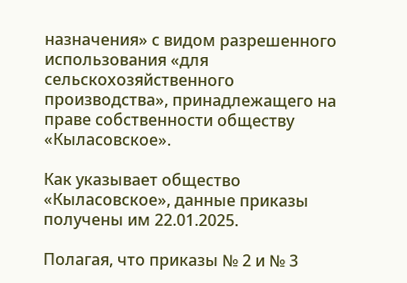назначения» с видом разрешенного использования «для сельскохозяйственного производства», принадлежащего на праве собственности обществу «Кыласовское».

Как указывает общество «Кыласовское», данные приказы получены им 22.01.2025.

Полагая, что приказы № 2 и № 3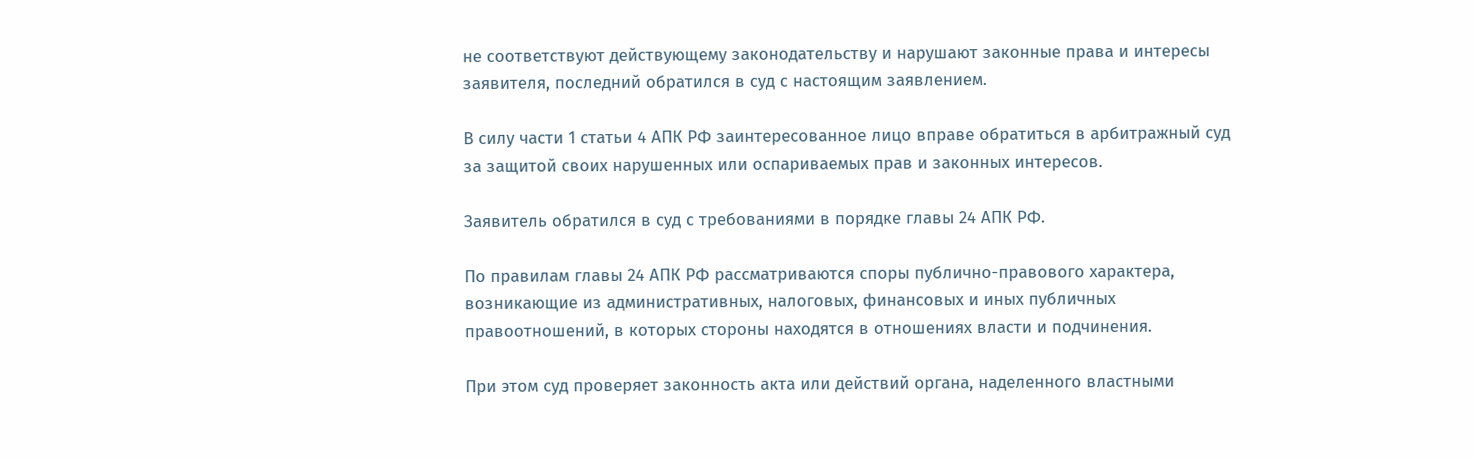не соответствуют действующему законодательству и нарушают законные права и интересы заявителя, последний обратился в суд с настоящим заявлением.

В силу части 1 статьи 4 АПК РФ заинтересованное лицо вправе обратиться в арбитражный суд за защитой своих нарушенных или оспариваемых прав и законных интересов.

Заявитель обратился в суд с требованиями в порядке главы 24 АПК РФ.

По правилам главы 24 АПК РФ рассматриваются споры публично-правового характера, возникающие из административных, налоговых, финансовых и иных публичных правоотношений, в которых стороны находятся в отношениях власти и подчинения.

При этом суд проверяет законность акта или действий органа, наделенного властными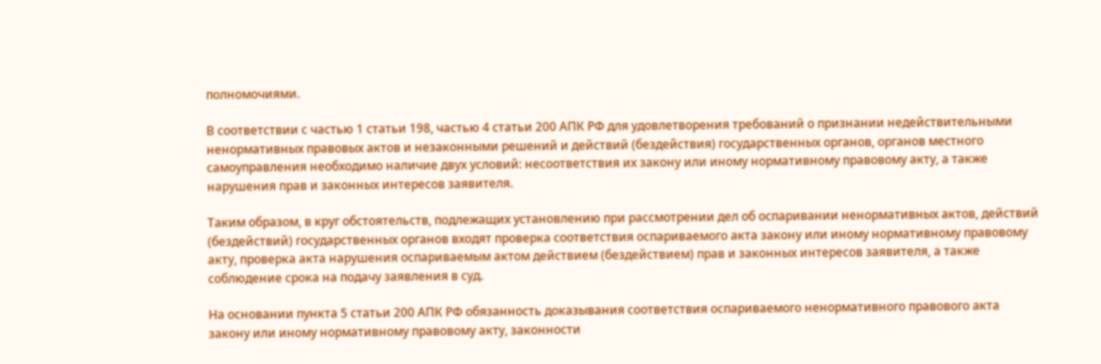полномочиями.

В соответствии с частью 1 статьи 198, частью 4 статьи 200 АПК РФ для удовлетворения требований о признании недействительными ненормативных правовых актов и незаконными решений и действий (бездействия) государственных органов, органов местного самоуправления необходимо наличие двух условий: несоответствия их закону или иному нормативному правовому акту, а также нарушения прав и законных интересов заявителя.

Таким образом, в круг обстоятельств, подлежащих установлению при рассмотрении дел об оспаривании ненормативных актов, действий (бездействий) государственных органов входят проверка соответствия оспариваемого акта закону или иному нормативному правовому акту, проверка акта нарушения оспариваемым актом действием (бездействием) прав и законных интересов заявителя, а также соблюдение срока на подачу заявления в суд.

На основании пункта 5 статьи 200 АПК РФ обязанность доказывания соответствия оспариваемого ненормативного правового акта закону или иному нормативному правовому акту, законности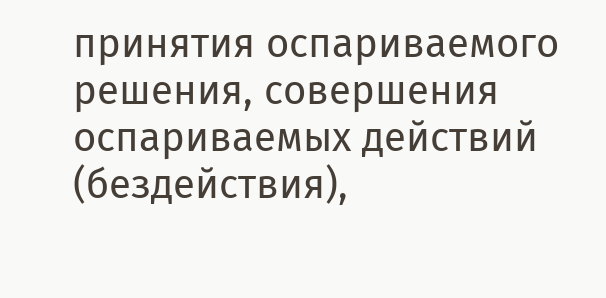принятия оспариваемого решения, совершения оспариваемых действий (бездействия),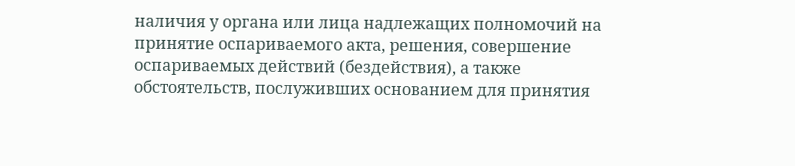наличия у органа или лица надлежащих полномочий на принятие оспариваемого акта, решения, совершение оспариваемых действий (бездействия), а также обстоятельств, послуживших основанием для принятия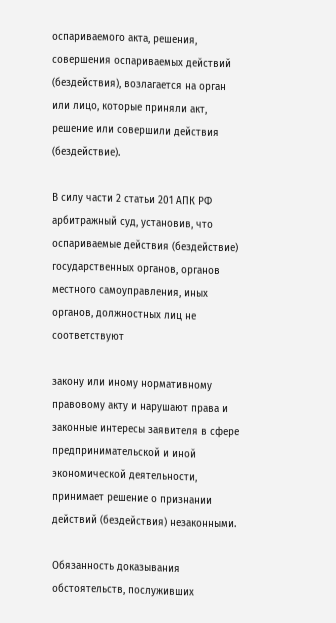оспариваемого акта, решения, совершения оспариваемых действий (бездействия), возлагается на орган или лицо, которые приняли акт, решение или совершили действия (бездействие).

В силу части 2 статьи 201 АПК РФ арбитражный суд, установив, что оспариваемые действия (бездействие) государственных органов, органов местного самоуправления, иных органов, должностных лиц не соответствуют

закону или иному нормативному правовому акту и нарушают права и законные интересы заявителя в сфере предпринимательской и иной экономической деятельности, принимает решение о признании действий (бездействия) незаконными.

Обязанность доказывания обстоятельств, послуживших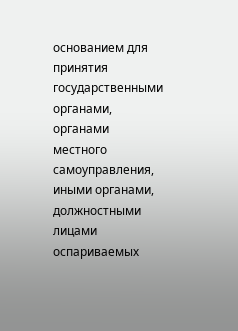основанием для принятия государственными органами, органами местного самоуправления, иными органами, должностными лицами оспариваемых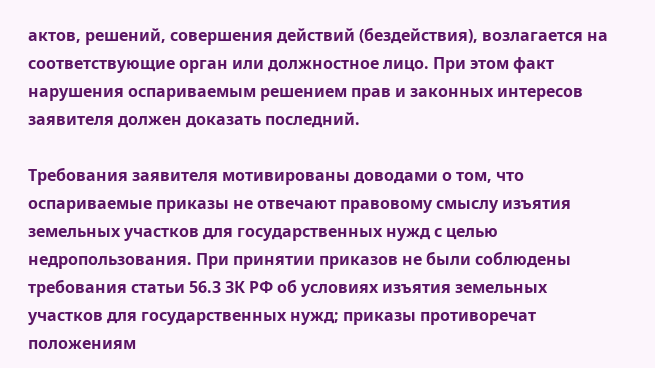актов, решений, совершения действий (бездействия), возлагается на соответствующие орган или должностное лицо. При этом факт нарушения оспариваемым решением прав и законных интересов заявителя должен доказать последний.

Требования заявителя мотивированы доводами о том, что оспариваемые приказы не отвечают правовому смыслу изъятия земельных участков для государственных нужд с целью недропользования. При принятии приказов не были соблюдены требования статьи 56.3 ЗК РФ об условиях изъятия земельных участков для государственных нужд; приказы противоречат положениям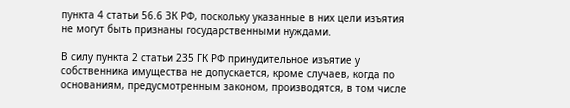пункта 4 статьи 56.6 ЗК РФ, поскольку указанные в них цели изъятия не могут быть признаны государственными нуждами.

В силу пункта 2 статьи 235 ГК РФ принудительное изъятие у собственника имущества не допускается, кроме случаев, когда по основаниям, предусмотренным законом, производятся, в том числе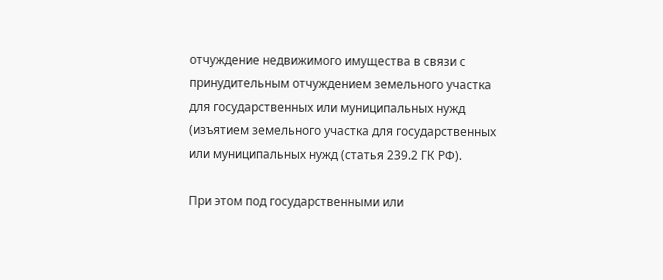отчуждение недвижимого имущества в связи с принудительным отчуждением земельного участка для государственных или муниципальных нужд (изъятием земельного участка для государственных или муниципальных нужд (статья 239.2 ГК РФ).

При этом под государственными или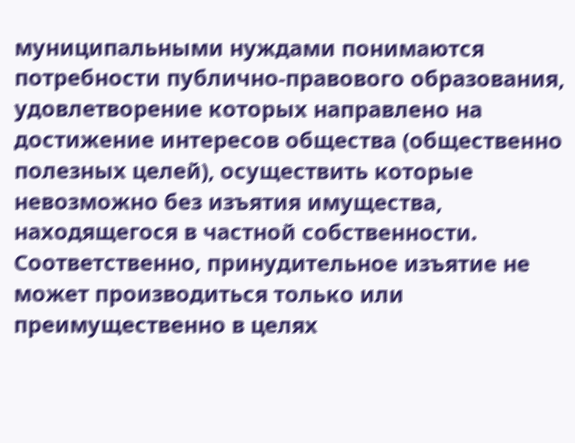муниципальными нуждами понимаются потребности публично-правового образования, удовлетворение которых направлено на достижение интересов общества (общественно полезных целей), осуществить которые невозможно без изъятия имущества, находящегося в частной собственности. Соответственно, принудительное изъятие не может производиться только или преимущественно в целях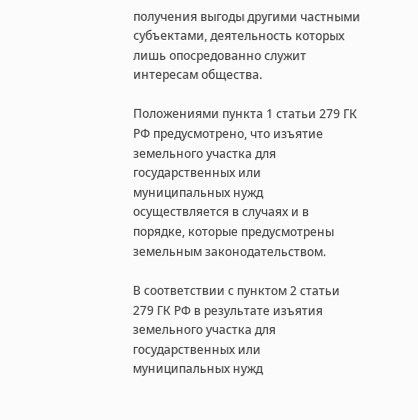получения выгоды другими частными субъектами, деятельность которых лишь опосредованно служит интересам общества.

Положениями пункта 1 статьи 279 ГК РФ предусмотрено, что изъятие земельного участка для государственных или муниципальных нужд осуществляется в случаях и в порядке, которые предусмотрены земельным законодательством.

В соответствии с пунктом 2 статьи 279 ГК РФ в результате изъятия земельного участка для государственных или муниципальных нужд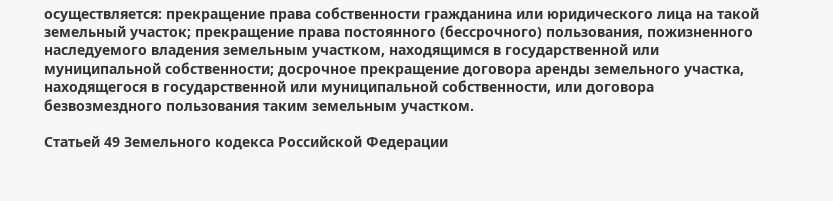осуществляется: прекращение права собственности гражданина или юридического лица на такой земельный участок; прекращение права постоянного (бессрочного) пользования, пожизненного наследуемого владения земельным участком, находящимся в государственной или муниципальной собственности; досрочное прекращение договора аренды земельного участка, находящегося в государственной или муниципальной собственности, или договора безвозмездного пользования таким земельным участком.

Статьей 49 Земельного кодекса Российской Федерации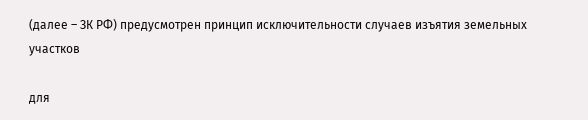(далее – ЗК РФ) предусмотрен принцип исключительности случаев изъятия земельных участков

для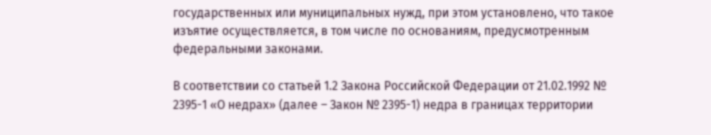государственных или муниципальных нужд, при этом установлено, что такое изъятие осуществляется, в том числе по основаниям, предусмотренным федеральными законами.

В соответствии со статьей 1.2 Закона Российской Федерации от 21.02.1992 № 2395-1 «О недрах» (далее – Закон № 2395-1) недра в границах территории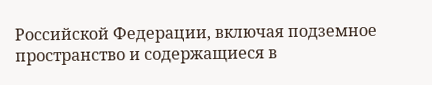Российской Федерации, включая подземное пространство и содержащиеся в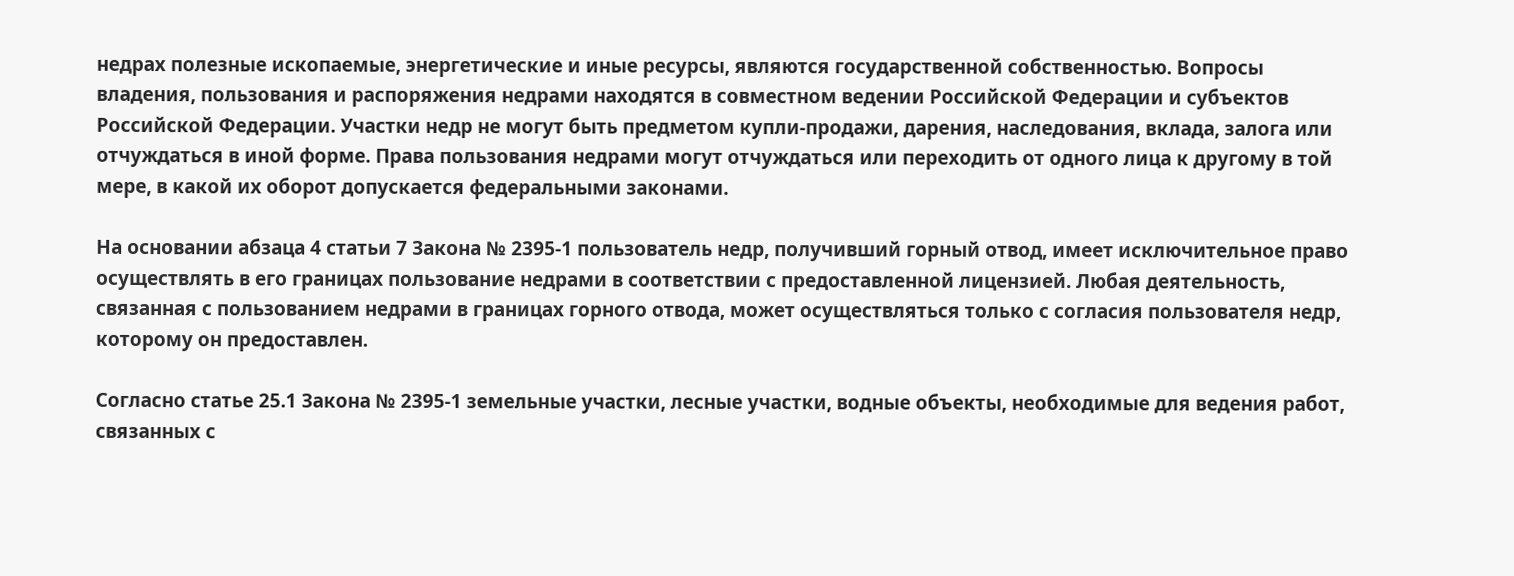недрах полезные ископаемые, энергетические и иные ресурсы, являются государственной собственностью. Вопросы владения, пользования и распоряжения недрами находятся в совместном ведении Российской Федерации и субъектов Российской Федерации. Участки недр не могут быть предметом купли-продажи, дарения, наследования, вклада, залога или отчуждаться в иной форме. Права пользования недрами могут отчуждаться или переходить от одного лица к другому в той мере, в какой их оборот допускается федеральными законами.

На основании абзаца 4 статьи 7 Закона № 2395-1 пользователь недр, получивший горный отвод, имеет исключительное право осуществлять в его границах пользование недрами в соответствии с предоставленной лицензией. Любая деятельность, связанная с пользованием недрами в границах горного отвода, может осуществляться только с согласия пользователя недр, которому он предоставлен.

Согласно статье 25.1 Закона № 2395-1 земельные участки, лесные участки, водные объекты, необходимые для ведения работ, связанных с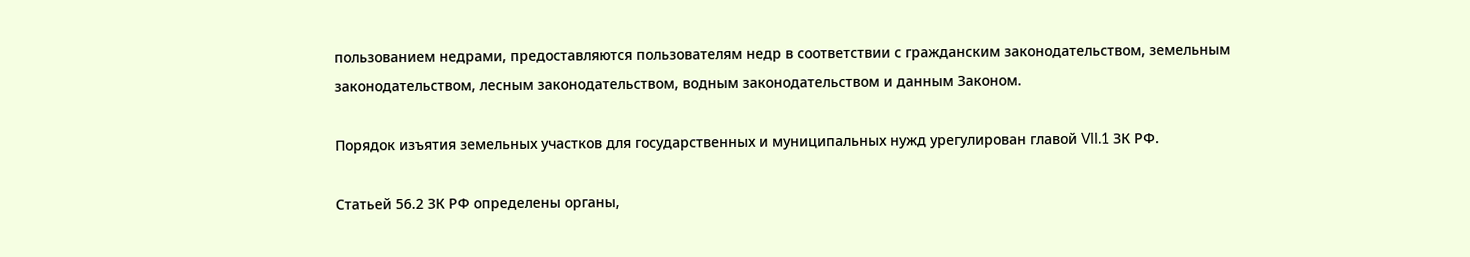пользованием недрами, предоставляются пользователям недр в соответствии с гражданским законодательством, земельным законодательством, лесным законодательством, водным законодательством и данным Законом.

Порядок изъятия земельных участков для государственных и муниципальных нужд урегулирован главой VII.1 ЗК РФ.

Статьей 56.2 ЗК РФ определены органы,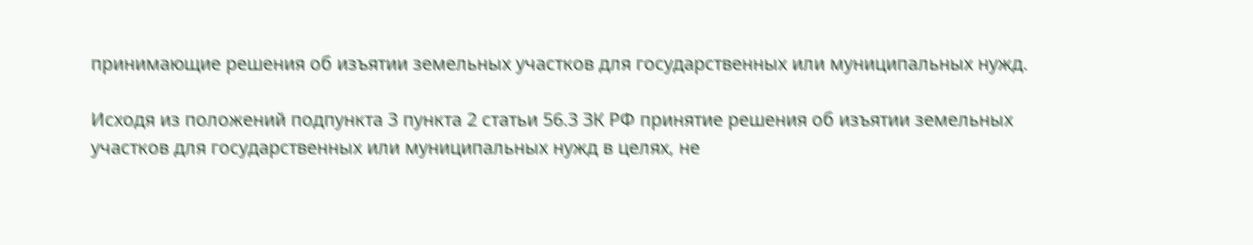принимающие решения об изъятии земельных участков для государственных или муниципальных нужд.

Исходя из положений подпункта 3 пункта 2 статьи 56.3 ЗК РФ принятие решения об изъятии земельных участков для государственных или муниципальных нужд в целях, не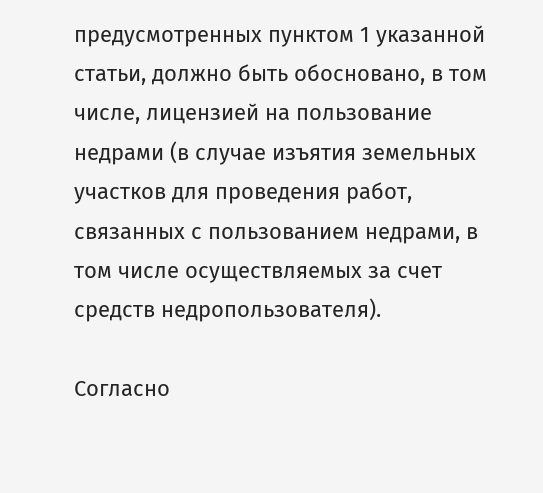предусмотренных пунктом 1 указанной статьи, должно быть обосновано, в том числе, лицензией на пользование недрами (в случае изъятия земельных участков для проведения работ, связанных с пользованием недрами, в том числе осуществляемых за счет средств недропользователя).

Согласно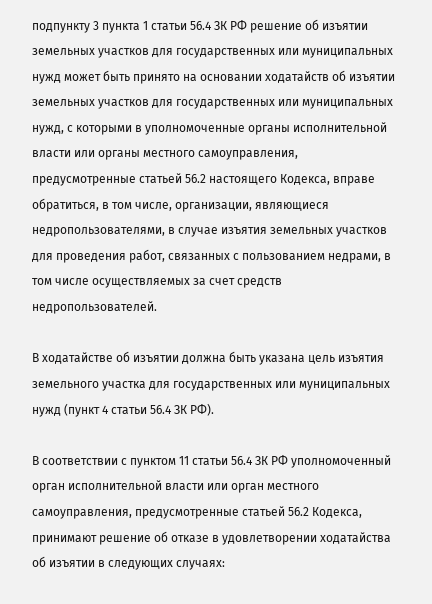подпункту 3 пункта 1 статьи 56.4 ЗК РФ решение об изъятии земельных участков для государственных или муниципальных нужд может быть принято на основании ходатайств об изъятии земельных участков для государственных или муниципальных нужд, с которыми в уполномоченные органы исполнительной власти или органы местного самоуправления, предусмотренные статьей 56.2 настоящего Кодекса, вправе обратиться, в том числе, организации, являющиеся недропользователями, в случае изъятия земельных участков для проведения работ, связанных с пользованием недрами, в том числе осуществляемых за счет средств недропользователей.

В ходатайстве об изъятии должна быть указана цель изъятия земельного участка для государственных или муниципальных нужд (пункт 4 статьи 56.4 ЗК РФ).

В соответствии с пунктом 11 статьи 56.4 ЗК РФ уполномоченный орган исполнительной власти или орган местного самоуправления, предусмотренные статьей 56.2 Кодекса, принимают решение об отказе в удовлетворении ходатайства об изъятии в следующих случаях: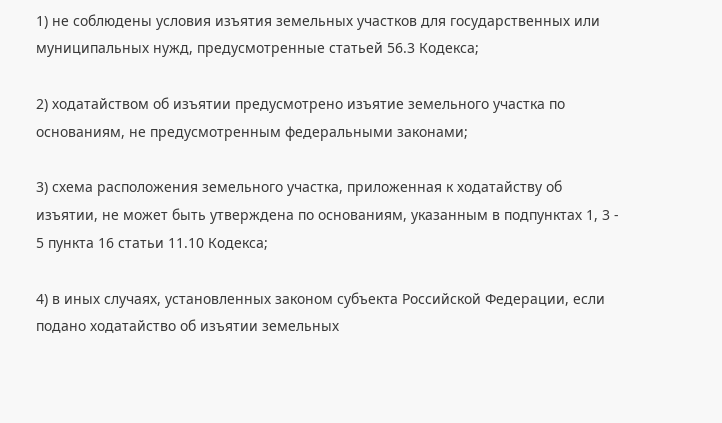1) не соблюдены условия изъятия земельных участков для государственных или муниципальных нужд, предусмотренные статьей 56.3 Кодекса;

2) ходатайством об изъятии предусмотрено изъятие земельного участка по основаниям, не предусмотренным федеральными законами;

3) схема расположения земельного участка, приложенная к ходатайству об изъятии, не может быть утверждена по основаниям, указанным в подпунктах 1, 3 - 5 пункта 16 статьи 11.10 Кодекса;

4) в иных случаях, установленных законом субъекта Российской Федерации, если подано ходатайство об изъятии земельных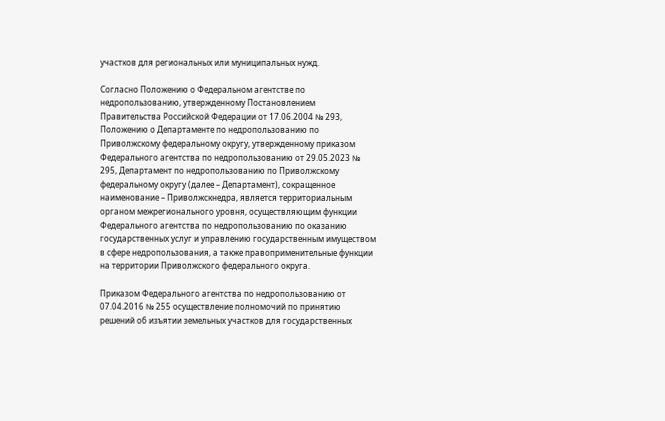участков для региональных или муниципальных нужд.

Согласно Положению о Федеральном агентстве по недропользованию, утвержденному Постановлением Правительства Российской Федерации от 17.06.2004 № 293, Положению о Департаменте по недропользованию по Приволжскому федеральному округу, утвержденному приказом Федерального агентства по недропользованию от 29.05.2023 № 295, Департамент по недропользованию по Приволжскому федеральному округу (далее – Департамент), сокращенное наименование – Приволжскнедра, является территориальным органом межрегионального уровня, осуществляющим функции Федерального агентства по недропользованию по оказанию государственных услуг и управлению государственным имуществом в сфере недропользования, а также правоприменительные функции на территории Приволжского федерального округа.

Приказом Федерального агентства по недропользованию от 07.04.2016 № 255 осуществление полномочий по принятию решений об изъятии земельных участков для государственных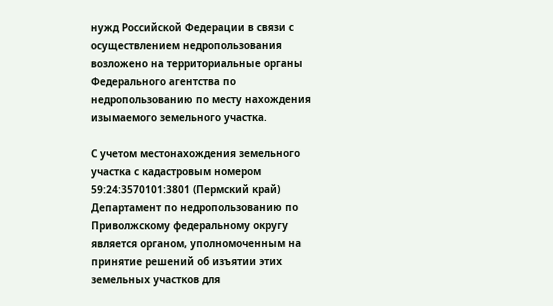нужд Российской Федерации в связи с осуществлением недропользования возложено на территориальные органы Федерального агентства по недропользованию по месту нахождения изымаемого земельного участка.

С учетом местонахождения земельного участка с кадастровым номером 59:24:3570101:3801 (Пермский край) Департамент по недропользованию по Приволжскому федеральному округу является органом, уполномоченным на принятие решений об изъятии этих земельных участков для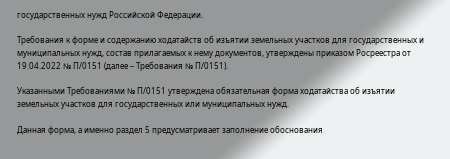государственных нужд Российской Федерации.

Требования к форме и содержанию ходатайств об изъятии земельных участков для государственных и муниципальных нужд, состав прилагаемых к нему документов, утверждены приказом Росреестра от 19.04.2022 № П/0151 (далее – Требования № П/0151).

Указанными Требованиями № П/0151 утверждена обязательная форма ходатайства об изъятии земельных участков для государственных или муниципальных нужд.

Данная форма, а именно раздел 5 предусматривает заполнение обоснования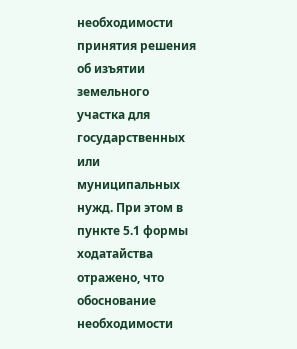необходимости принятия решения об изъятии земельного участка для государственных или муниципальных нужд. При этом в пункте 5.1 формы ходатайства отражено, что обоснование необходимости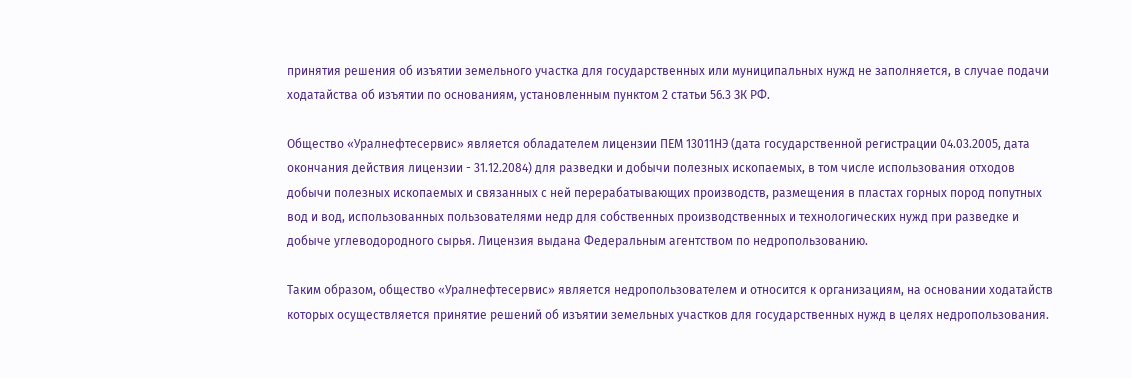принятия решения об изъятии земельного участка для государственных или муниципальных нужд не заполняется, в случае подачи ходатайства об изъятии по основаниям, установленным пунктом 2 статьи 56.3 ЗК РФ.

Общество «Уралнефтесервис» является обладателем лицензии ПЕМ 13011НЭ (дата государственной регистрации 04.03.2005, дата окончания действия лицензии - 31.12.2084) для разведки и добычи полезных ископаемых, в том числе использования отходов добычи полезных ископаемых и связанных с ней перерабатывающих производств, размещения в пластах горных пород попутных вод и вод, использованных пользователями недр для собственных производственных и технологических нужд при разведке и добыче углеводородного сырья. Лицензия выдана Федеральным агентством по недропользованию.

Таким образом, общество «Уралнефтесервис» является недропользователем и относится к организациям, на основании ходатайств которых осуществляется принятие решений об изъятии земельных участков для государственных нужд в целях недропользования.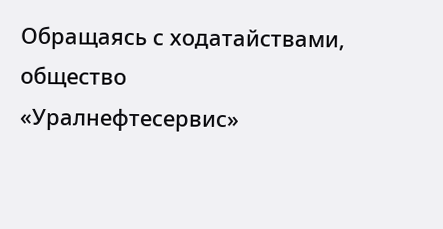Обращаясь с ходатайствами, общество «Уралнефтесервис»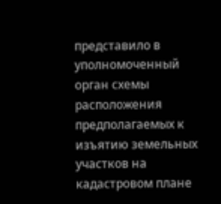представило в уполномоченный орган схемы расположения предполагаемых к изъятию земельных участков на кадастровом плане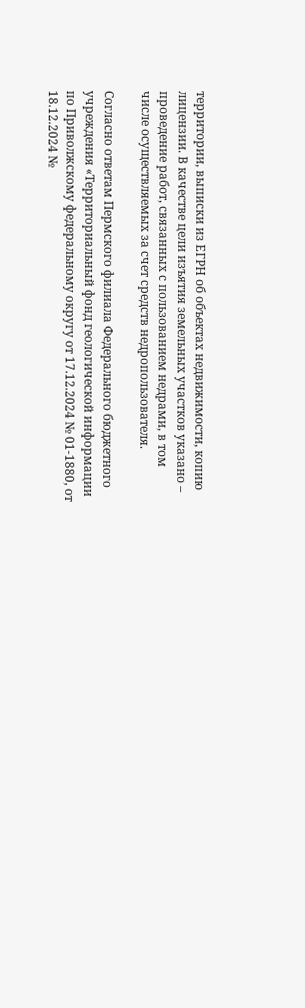территории, выписки из ЕГРН об объектах недвижимости, копию лицензии. В качестве цели изъятия земельных участков указано – проведение работ, связанных с пользованием недрами, в том числе осуществляемых за счет средств недропользователя.

Согласно ответам Пермского филиала Федерального бюджетного учреждения «Территориальный фонд геологической информации по Приволжскому федеральному округу от 17.12.2024 № 01-1880, от 18.12.2024 №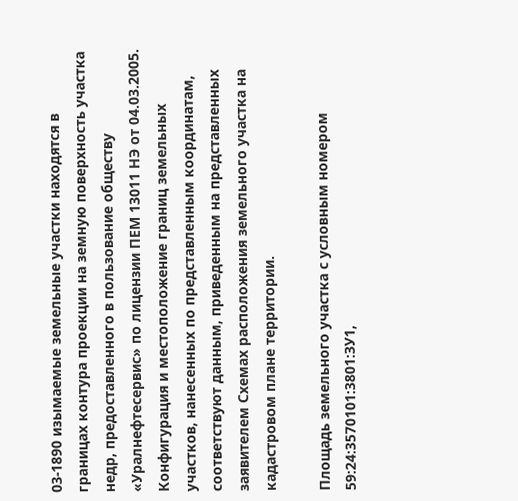03-1890 изымаемые земельные участки находятся в границах контура проекции на земную поверхность участка недр, предоставленного в пользование обществу «Уралнефтесервис» по лицензии ПЕМ 13011 НЭ от 04.03.2005. Конфигурация и местоположение границ земельных участков, нанесенных по представленным координатам, соответствуют данным, приведенным на представленных заявителем Схемах расположения земельного участка на кадастровом плане территории.

Площадь земельного участка с условным номером 59:24:3570101:3801:ЗУ1,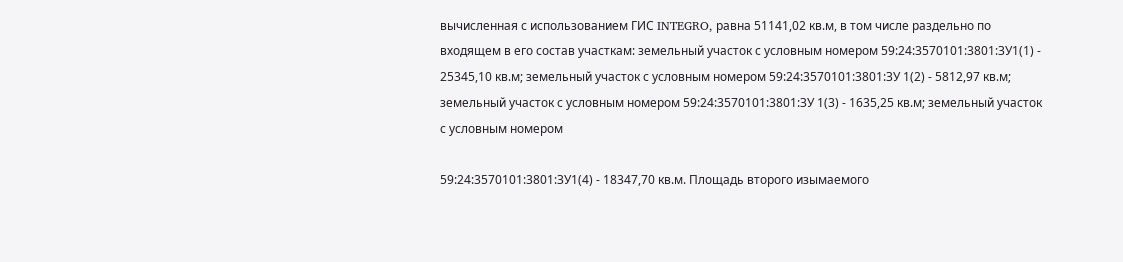вычисленная с использованием ГИС INTEGRO, равна 51141,02 кв.м, в том числе раздельно по входящем в его состав участкам: земельный участок с условным номером 59:24:3570101:3801:ЗУ1(1) - 25345,10 кв.м; земельный участок с условным номером 59:24:3570101:3801:ЗУ 1(2) - 5812,97 кв.м; земельный участок с условным номером 59:24:3570101:3801:ЗУ 1(3) - 1635,25 кв.м; земельный участок с условным номером

59:24:3570101:3801:ЗУ1(4) - 18347,70 кв.м. Площадь второго изымаемого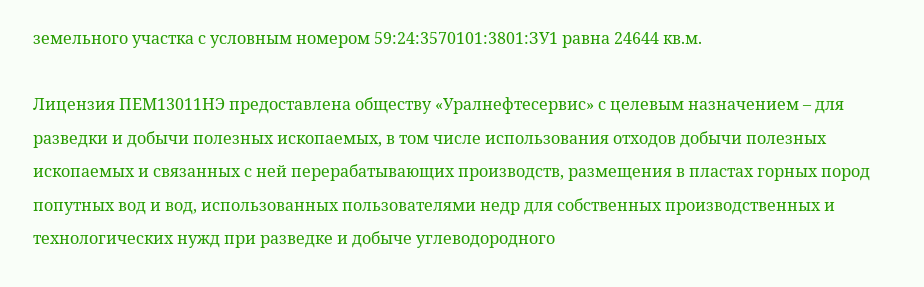земельного участка с условным номером 59:24:3570101:3801:ЗУ1 равна 24644 кв.м.

Лицензия ПЕМ13011НЭ предоставлена обществу «Уралнефтесервис» с целевым назначением – для разведки и добычи полезных ископаемых, в том числе использования отходов добычи полезных ископаемых и связанных с ней перерабатывающих производств, размещения в пластах горных пород попутных вод и вод, использованных пользователями недр для собственных производственных и технологических нужд при разведке и добыче углеводородного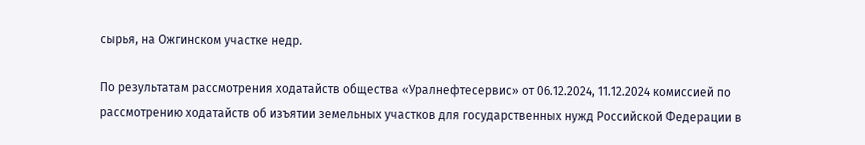сырья, на Ожгинском участке недр.

По результатам рассмотрения ходатайств общества «Уралнефтесервис» от 06.12.2024, 11.12.2024 комиссией по рассмотрению ходатайств об изъятии земельных участков для государственных нужд Российской Федерации в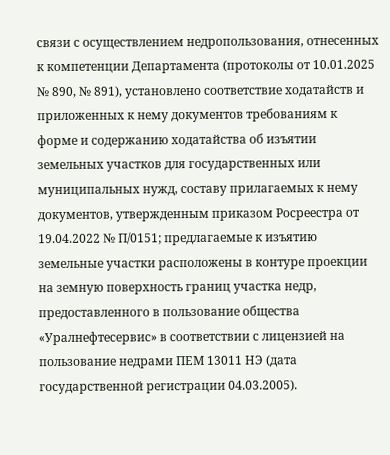связи с осуществлением недропользования, отнесенных к компетенции Департамента (протоколы от 10.01.2025 № 890, № 891), установлено соответствие ходатайств и приложенных к нему документов требованиям к форме и содержанию ходатайства об изъятии земельных участков для государственных или муниципальных нужд, составу прилагаемых к нему документов, утвержденным приказом Росреестра от 19.04.2022 № П/0151; предлагаемые к изъятию земельные участки расположены в контуре проекции на земную поверхность границ участка недр, предоставленного в пользование общества «Уралнефтесервис» в соответствии с лицензией на пользование недрами ПЕМ 13011 НЭ (дата государственной регистрации 04.03.2005).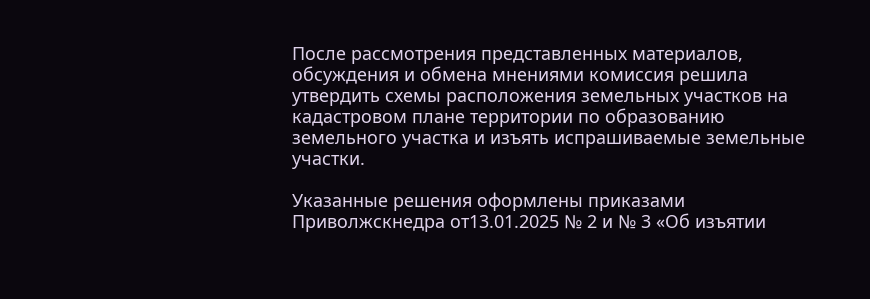После рассмотрения представленных материалов, обсуждения и обмена мнениями комиссия решила утвердить схемы расположения земельных участков на кадастровом плане территории по образованию земельного участка и изъять испрашиваемые земельные участки.

Указанные решения оформлены приказами Приволжскнедра от13.01.2025 № 2 и № 3 «Об изъятии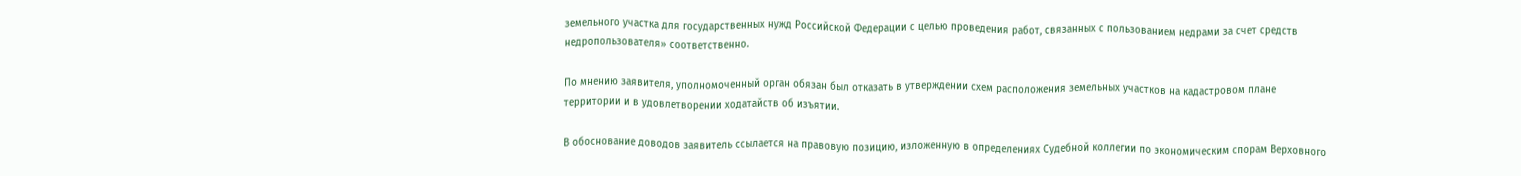земельного участка для государственных нужд Российской Федерации с целью проведения работ, связанных с пользованием недрами за счет средств недропользователя» соответственно.

По мнению заявителя, уполномоченный орган обязан был отказать в утверждении схем расположения земельных участков на кадастровом плане территории и в удовлетворении ходатайств об изъятии.

В обоснование доводов заявитель ссылается на правовую позицию, изложенную в определениях Судебной коллегии по экономическим спорам Верховного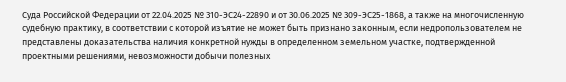Суда Российской Федерации от 22.04.2025 № 310-ЭС24-22890 и от 30.06.2025 № 309-ЭС25-1868, а также на многочисленную судебную практику, в соответствии с которой изъятие не может быть признано законным, если недропользователем не представлены доказательства наличия конкретной нужды в определенном земельном участке, подтвержденной проектными решениями, невозможности добычи полезных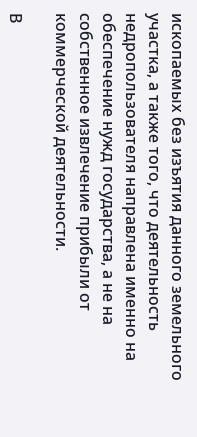ископаемых без изъятия данного земельного участка, а также того, что деятельность недропользователя направлена именно на обеспечение нужд государства, а не на собственное извлечение прибыли от коммерческой деятельности.

В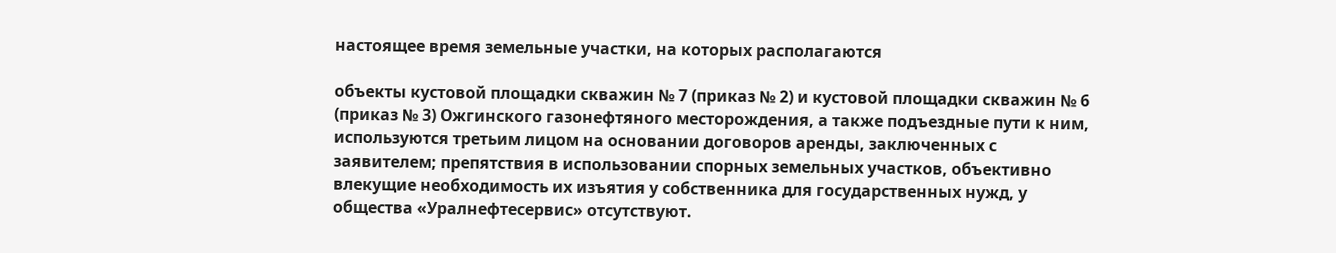настоящее время земельные участки, на которых располагаются

объекты кустовой площадки скважин № 7 (приказ № 2) и кустовой площадки скважин № 6 (приказ № 3) Ожгинского газонефтяного месторождения, а также подъездные пути к ним, используются третьим лицом на основании договоров аренды, заключенных с заявителем; препятствия в использовании спорных земельных участков, объективно влекущие необходимость их изъятия у собственника для государственных нужд, у общества «Уралнефтесервис» отсутствуют.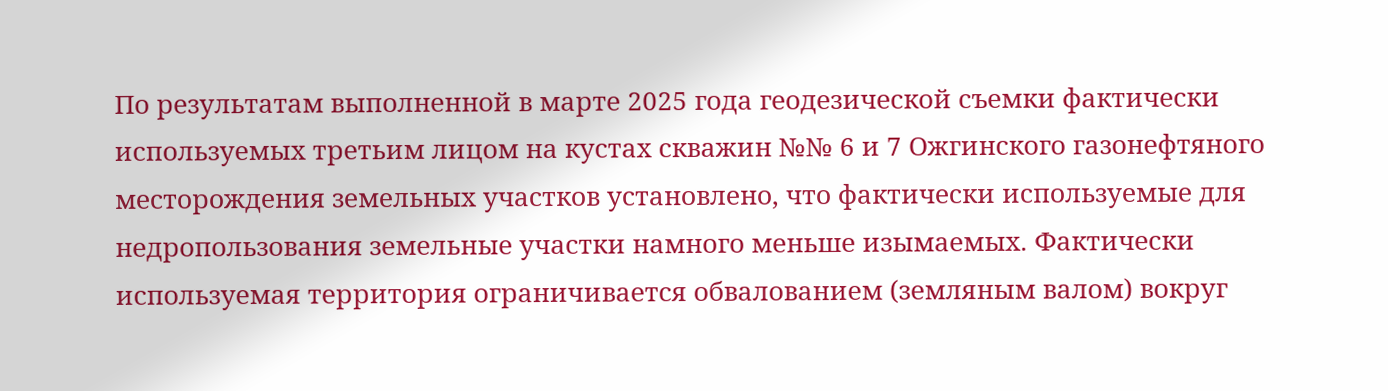По результатам выполненной в марте 2025 года геодезической съемки фактически используемых третьим лицом на кустах скважин №№ 6 и 7 Ожгинского газонефтяного месторождения земельных участков установлено, что фактически используемые для недропользования земельные участки намного меньше изымаемых. Фактически используемая территория ограничивается обвалованием (земляным валом) вокруг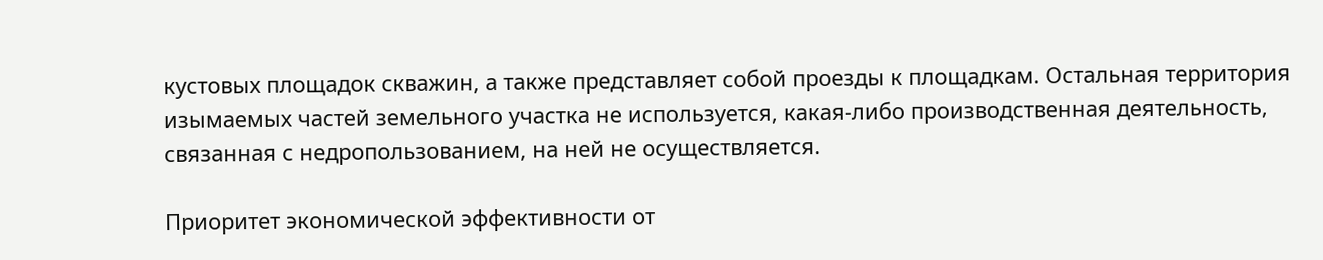кустовых площадок скважин, а также представляет собой проезды к площадкам. Остальная территория изымаемых частей земельного участка не используется, какая-либо производственная деятельность, связанная с недропользованием, на ней не осуществляется.

Приоритет экономической эффективности от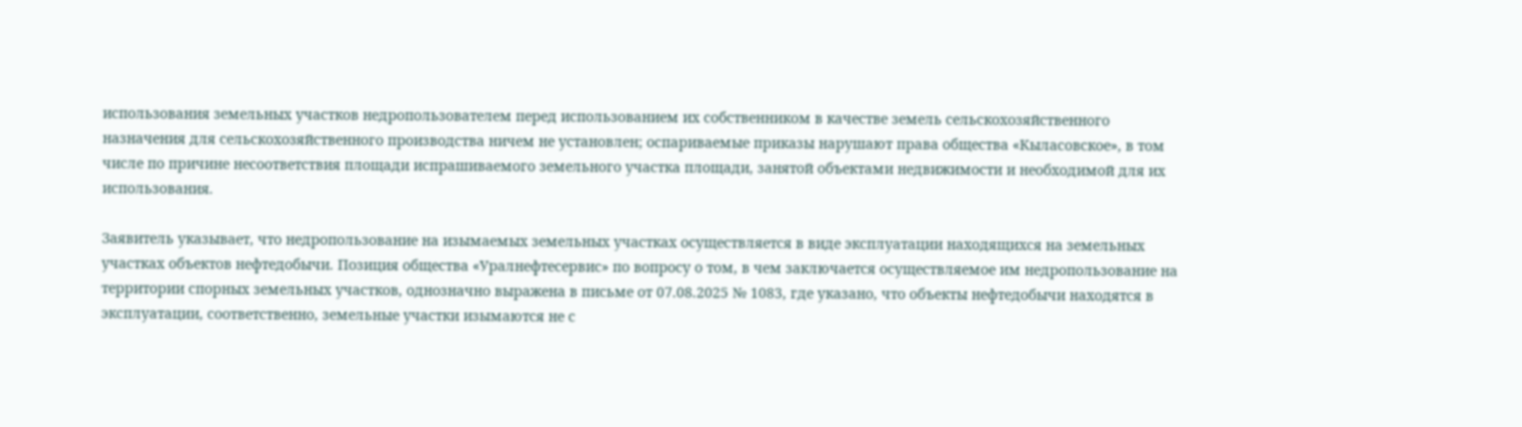использования земельных участков недропользователем перед использованием их собственником в качестве земель сельскохозяйственного назначения для сельскохозяйственного производства ничем не установлен; оспариваемые приказы нарушают права общества «Кыласовское», в том числе по причине несоответствия площади испрашиваемого земельного участка площади, занятой объектами недвижимости и необходимой для их использования.

Заявитель указывает, что недропользование на изымаемых земельных участках осуществляется в виде эксплуатации находящихся на земельных участках объектов нефтедобычи. Позиция общества «Уралнефтесервис» по вопросу о том, в чем заключается осуществляемое им недропользование на территории спорных земельных участков, однозначно выражена в письме от 07.08.2025 № 1083, где указано, что объекты нефтедобычи находятся в эксплуатации, соответственно, земельные участки изымаются не с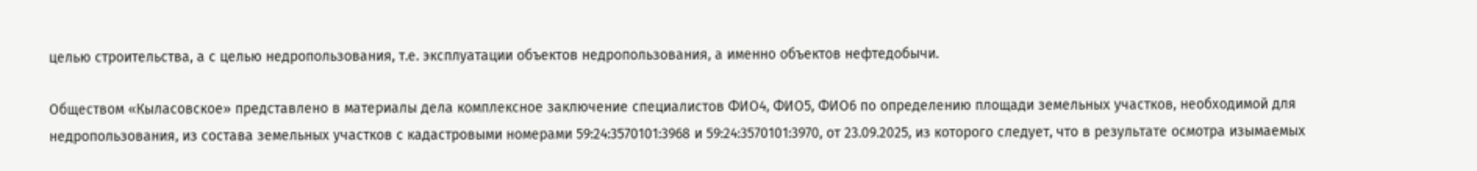целью строительства, а с целью недропользования, т.е. эксплуатации объектов недропользования, а именно объектов нефтедобычи.

Обществом «Кыласовское» представлено в материалы дела комплексное заключение специалистов ФИО4, ФИО5, ФИО6 по определению площади земельных участков, необходимой для недропользования, из состава земельных участков с кадастровыми номерами 59:24:3570101:3968 и 59:24:3570101:3970, от 23.09.2025, из которого следует, что в результате осмотра изымаемых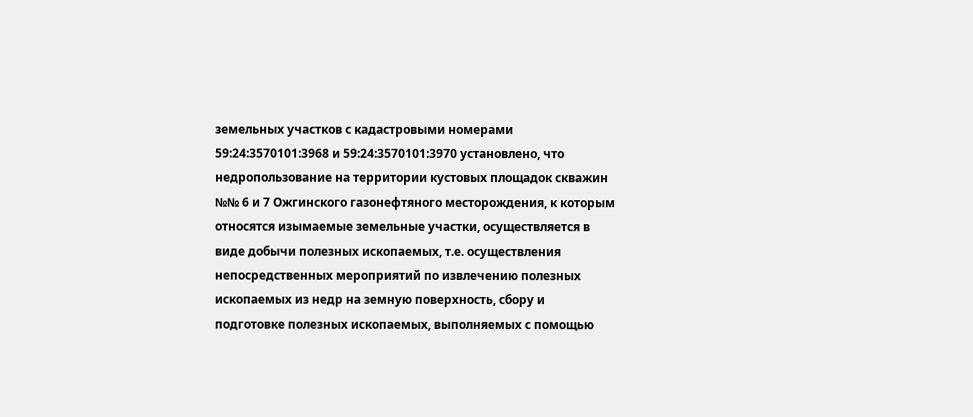земельных участков с кадастровыми номерами 59:24:3570101:3968 и 59:24:3570101:3970 установлено, что недропользование на территории кустовых площадок скважин №№ 6 и 7 Ожгинского газонефтяного месторождения, к которым относятся изымаемые земельные участки, осуществляется в виде добычи полезных ископаемых, т.е. осуществления непосредственных мероприятий по извлечению полезных ископаемых из недр на земную поверхность, сбору и подготовке полезных ископаемых, выполняемых с помощью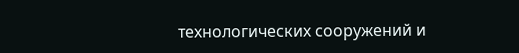технологических сооружений и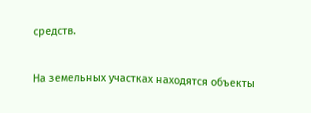средств.

На земельных участках находятся объекты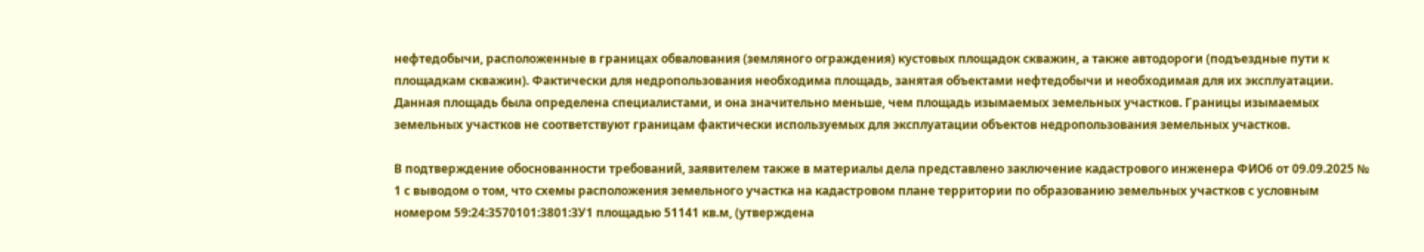нефтедобычи, расположенные в границах обвалования (земляного ограждения) кустовых площадок скважин, а также автодороги (подъездные пути к площадкам скважин). Фактически для недропользования необходима площадь, занятая объектами нефтедобычи и необходимая для их эксплуатации. Данная площадь была определена специалистами, и она значительно меньше, чем площадь изымаемых земельных участков. Границы изымаемых земельных участков не соответствуют границам фактически используемых для эксплуатации объектов недропользования земельных участков.

В подтверждение обоснованности требований, заявителем также в материалы дела представлено заключение кадастрового инженера ФИО6 от 09.09.2025 № 1 с выводом о том, что схемы расположения земельного участка на кадастровом плане территории по образованию земельных участков с условным номером 59:24:3570101:3801:ЗУ1 площадью 51141 кв.м, (утверждена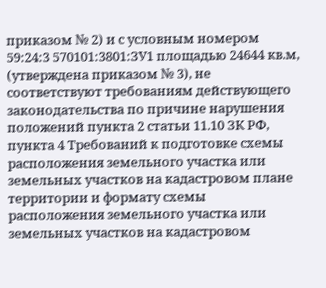приказом № 2) и с условным номером 59:24:3 570101:3801:ЗУ1 площадью 24644 кв.м, (утверждена приказом № 3), не соответствуют требованиям действующего законодательства по причине нарушения положений пункта 2 статьи 11.10 ЗК РФ, пункта 4 Требований к подготовке схемы расположения земельного участка или земельных участков на кадастровом плане территории и формату схемы расположения земельного участка или земельных участков на кадастровом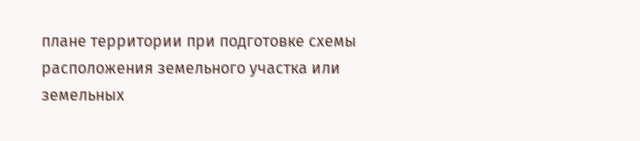плане территории при подготовке схемы расположения земельного участка или земельных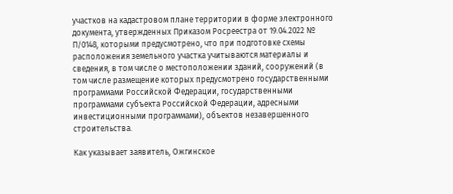участков на кадастровом плане территории в форме электронного документа, утвержденных Приказом Росреестра от 19.04.2022 № П/0148, которыми предусмотрено, что при подготовке схемы расположения земельного участка учитываются материалы и сведения, в том числе о местоположении зданий, сооружений (в том числе размещение которых предусмотрено государственными программами Российской Федерации, государственными программами субъекта Российской Федерации, адресными инвестиционными программами), объектов незавершенного строительства.

Как указывает заявитель, Ожгинское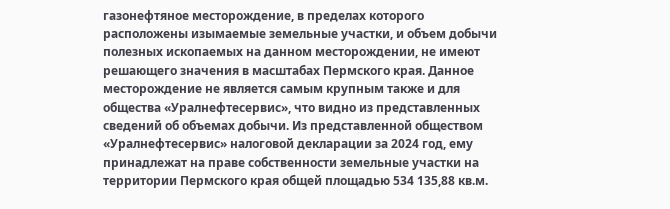газонефтяное месторождение, в пределах которого расположены изымаемые земельные участки, и объем добычи полезных ископаемых на данном месторождении, не имеют решающего значения в масштабах Пермского края. Данное месторождение не является самым крупным также и для общества «Уралнефтесервис», что видно из представленных сведений об объемах добычи. Из представленной обществом «Уралнефтесервис» налоговой декларации за 2024 год, ему принадлежат на праве собственности земельные участки на территории Пермского края общей площадью 534 135,88 кв.м.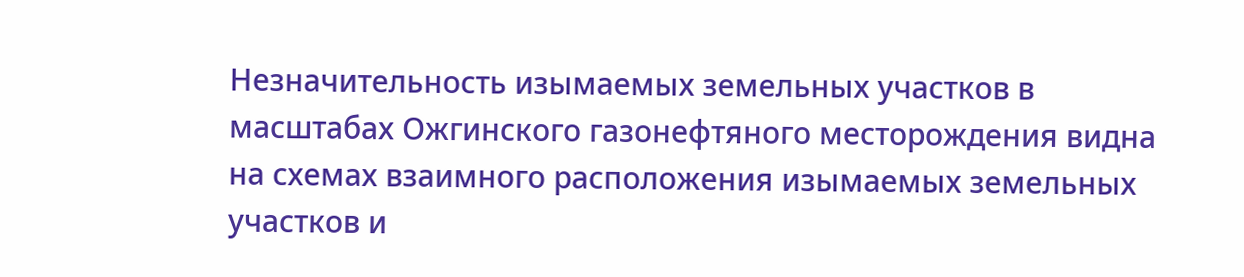Незначительность изымаемых земельных участков в масштабах Ожгинского газонефтяного месторождения видна на схемах взаимного расположения изымаемых земельных участков и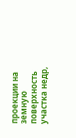проекции на земную поверхность участка недр,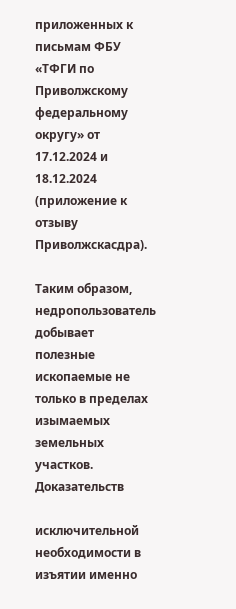приложенных к письмам ФБУ «ТФГИ по Приволжскому федеральному округу» от 17.12.2024 и 18.12.2024 (приложение к отзыву Приволжскасдра).

Таким образом, недропользователь добывает полезные ископаемые не только в пределах изымаемых земельных участков. Доказательств

исключительной необходимости в изъятии именно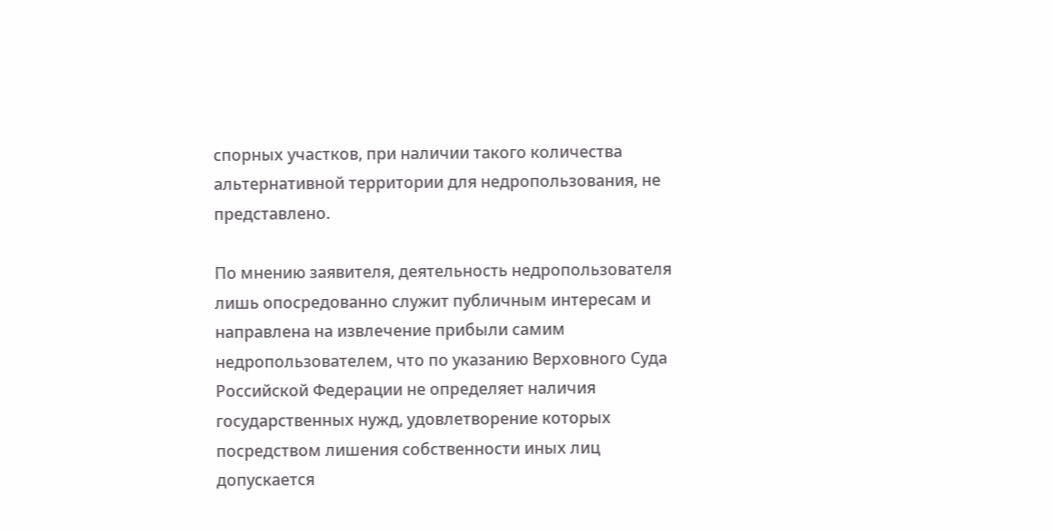спорных участков, при наличии такого количества альтернативной территории для недропользования, не представлено.

По мнению заявителя, деятельность недропользователя лишь опосредованно служит публичным интересам и направлена на извлечение прибыли самим недропользователем, что по указанию Верховного Суда Российской Федерации не определяет наличия государственных нужд, удовлетворение которых посредством лишения собственности иных лиц допускается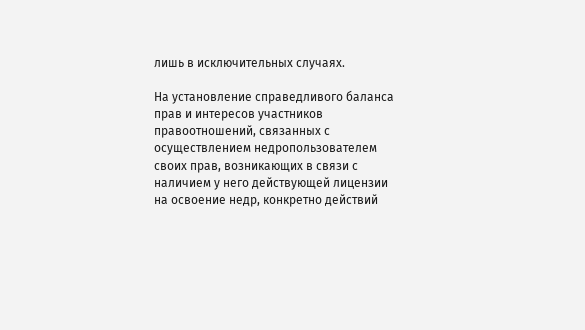лишь в исключительных случаях.

На установление справедливого баланса прав и интересов участников правоотношений, связанных с осуществлением недропользователем своих прав, возникающих в связи с наличием у него действующей лицензии на освоение недр, конкретно действий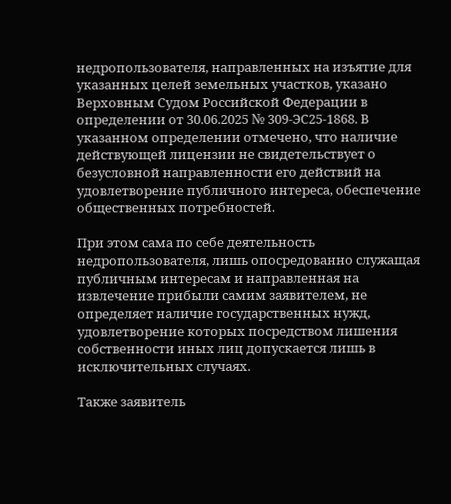недропользователя, направленных на изъятие для указанных целей земельных участков, указано Верховным Судом Российской Федерации в определении от 30.06.2025 № 309-ЭС25-1868. В указанном определении отмечено, что наличие действующей лицензии не свидетельствует о безусловной направленности его действий на удовлетворение публичного интереса, обеспечение общественных потребностей.

При этом сама по себе деятельность недропользователя, лишь опосредованно служащая публичным интересам и направленная на извлечение прибыли самим заявителем, не определяет наличие государственных нужд, удовлетворение которых посредством лишения собственности иных лиц допускается лишь в исключительных случаях.

Также заявитель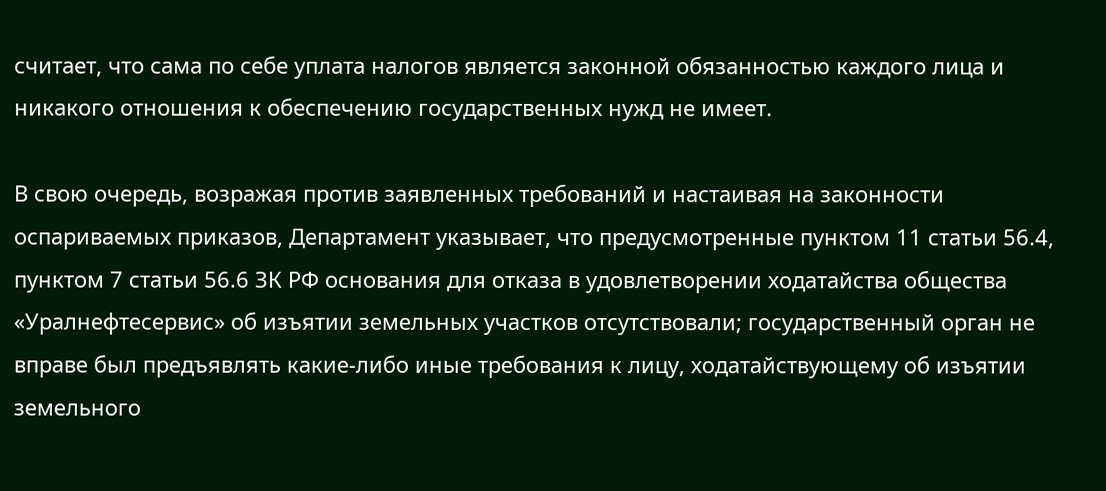считает, что сама по себе уплата налогов является законной обязанностью каждого лица и никакого отношения к обеспечению государственных нужд не имеет.

В свою очередь, возражая против заявленных требований и настаивая на законности оспариваемых приказов, Департамент указывает, что предусмотренные пунктом 11 статьи 56.4, пунктом 7 статьи 56.6 ЗК РФ основания для отказа в удовлетворении ходатайства общества «Уралнефтесервис» об изъятии земельных участков отсутствовали; государственный орган не вправе был предъявлять какие-либо иные требования к лицу, ходатайствующему об изъятии земельного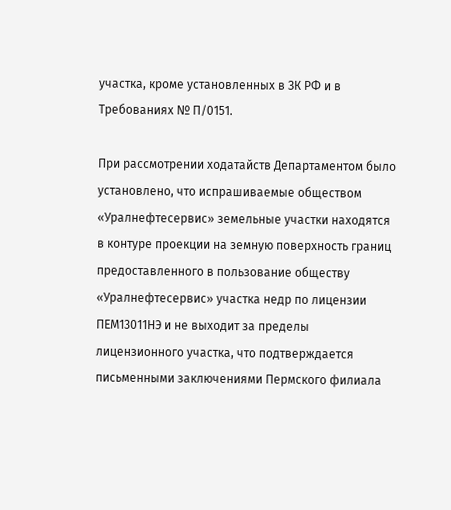участка, кроме установленных в ЗК РФ и в Требованиях № П/0151.

При рассмотрении ходатайств Департаментом было установлено, что испрашиваемые обществом «Уралнефтесервис» земельные участки находятся в контуре проекции на земную поверхность границ предоставленного в пользование обществу «Уралнефтесервис» участка недр по лицензии ПЕМ13011НЭ и не выходит за пределы лицензионного участка, что подтверждается письменными заключениями Пермского филиала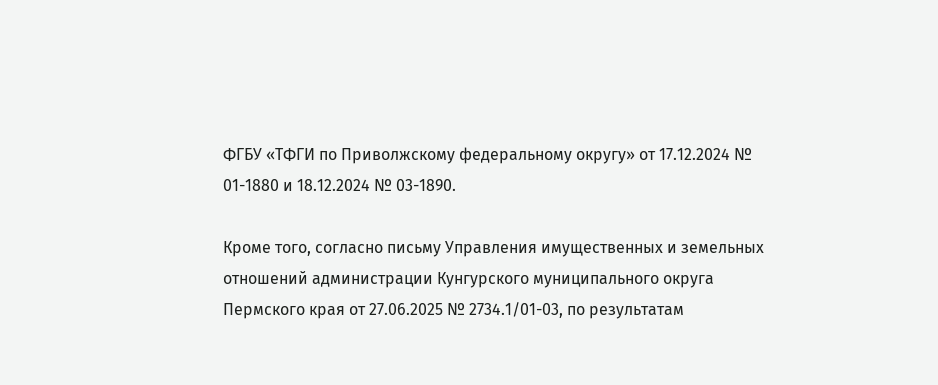ФГБУ «ТФГИ по Приволжскому федеральному округу» от 17.12.2024 № 01-1880 и 18.12.2024 № 03-1890.

Кроме того, согласно письму Управления имущественных и земельных отношений администрации Кунгурского муниципального округа Пермского края от 27.06.2025 № 2734.1/01-03, по результатам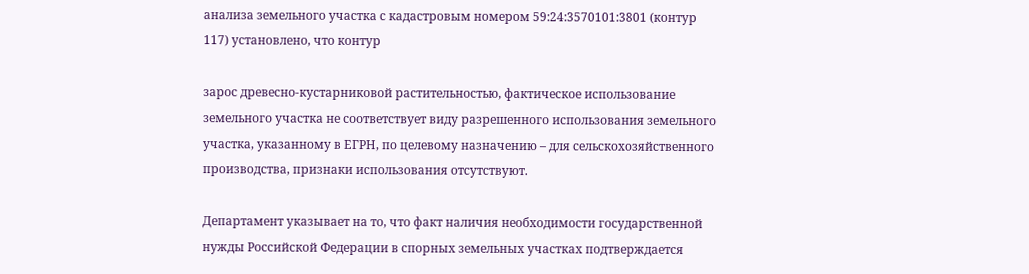анализа земельного участка с кадастровым номером 59:24:3570101:3801 (контур 117) установлено, что контур

зарос древесно-кустарниковой растительностью, фактическое использование земельного участка не соответствует виду разрешенного использования земельного участка, указанному в ЕГРН, по целевому назначению – для сельскохозяйственного производства, признаки использования отсутствуют.

Департамент указывает на то, что факт наличия необходимости государственной нужды Российской Федерации в спорных земельных участках подтверждается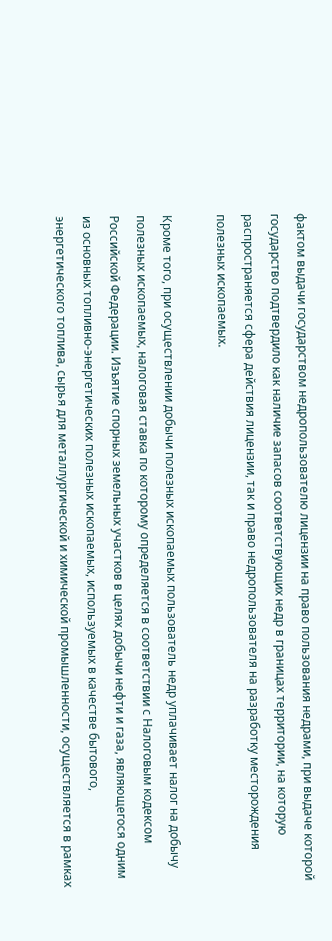фактом выдачи государством недропользователю лицензии на право пользования недрами, при выдаче которой государство подтвердило как наличие запасов соответствующих недр в границах территории, на которую распространяется сфера действия лицензии, так и право недропользователя на разработку месторождения полезных ископаемых.

Кроме того, при осуществлении добычи полезных ископаемых пользователь недр уплачивает налог на добычу полезных ископаемых, налоговая ставка по которому определяется в соответствии с Налоговым кодексом Российской Федерации. Изъятие спорных земельных участков в целях добычи нефти и газа, являющегося одним из основных топливно-энергетических полезных ископаемых, используемых в качестве бытового, энергетического топлива, сырья для металлургической и химической промышленности, осуществляется в рамках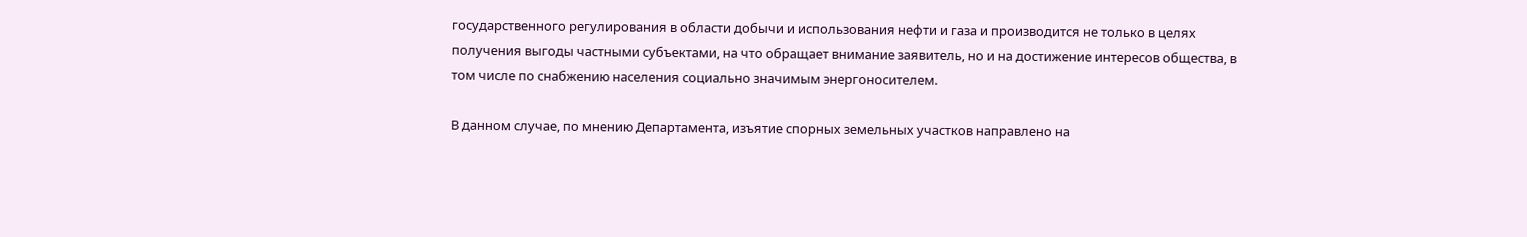государственного регулирования в области добычи и использования нефти и газа и производится не только в целях получения выгоды частными субъектами, на что обращает внимание заявитель, но и на достижение интересов общества, в том числе по снабжению населения социально значимым энергоносителем.

В данном случае, по мнению Департамента, изъятие спорных земельных участков направлено на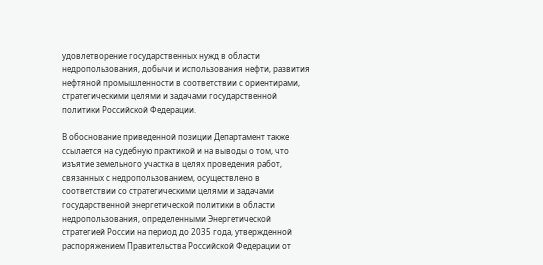удовлетворение государственных нужд в области недропользования, добычи и использования нефти, развития нефтяной промышленности в соответствии с ориентирами, стратегическими целями и задачами государственной политики Российской Федерации.

В обоснование приведенной позиции Департамент также ссылается на судебную практикой и на выводы о том, что изъятие земельного участка в целях проведения работ, связанных с недропользованием, осуществлено в соответствии со стратегическими целями и задачами государственной энергетической политики в области недропользования, определенными Энергетической стратегией России на период до 2035 года, утвержденной распоряжением Правительства Российской Федерации от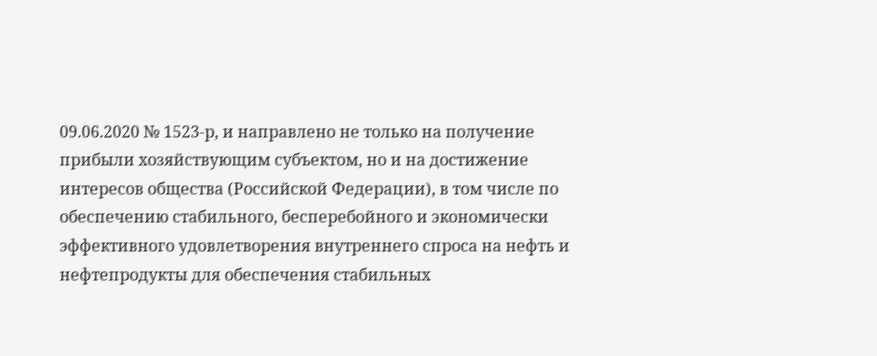09.06.2020 № 1523-р, и направлено не только на получение прибыли хозяйствующим субъектом, но и на достижение интересов общества (Российской Федерации), в том числе по обеспечению стабильного, бесперебойного и экономически эффективного удовлетворения внутреннего спроса на нефть и нефтепродукты для обеспечения стабильных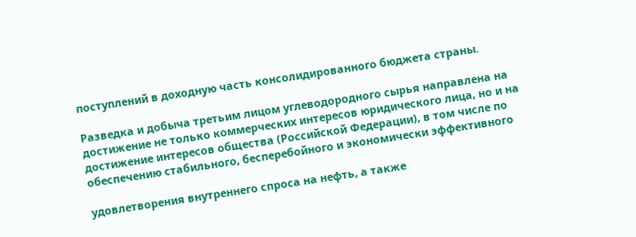поступлений в доходную часть консолидированного бюджета страны.

Разведка и добыча третьим лицом углеводородного сырья направлена на достижение не только коммерческих интересов юридического лица, но и на достижение интересов общества (Российской Федерации), в том числе по обеспечению стабильного, бесперебойного и экономически эффективного

удовлетворения внутреннего спроса на нефть, а также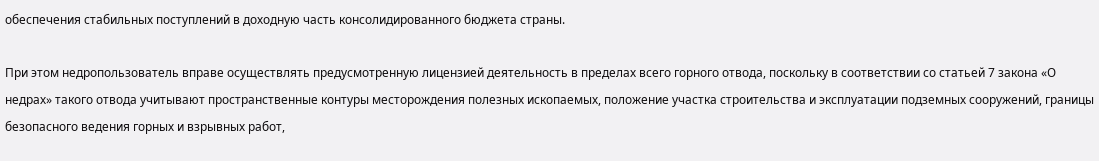обеспечения стабильных поступлений в доходную часть консолидированного бюджета страны.

При этом недропользователь вправе осуществлять предусмотренную лицензией деятельность в пределах всего горного отвода, поскольку в соответствии со статьей 7 закона «О недрах» такого отвода учитывают пространственные контуры месторождения полезных ископаемых, положение участка строительства и эксплуатации подземных сооружений, границы безопасного ведения горных и взрывных работ,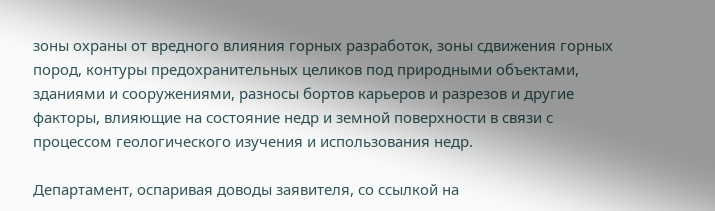зоны охраны от вредного влияния горных разработок, зоны сдвижения горных пород, контуры предохранительных целиков под природными объектами, зданиями и сооружениями, разносы бортов карьеров и разрезов и другие факторы, влияющие на состояние недр и земной поверхности в связи с процессом геологического изучения и использования недр.

Департамент, оспаривая доводы заявителя, со ссылкой на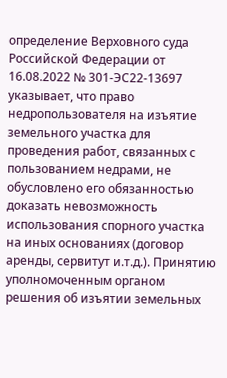определение Верховного суда Российской Федерации от 16.08.2022 № 301-ЭС22-13697 указывает, что право недропользователя на изъятие земельного участка для проведения работ, связанных с пользованием недрами, не обусловлено его обязанностью доказать невозможность использования спорного участка на иных основаниях (договор аренды, сервитут и.т.д.). Принятию уполномоченным органом решения об изъятии земельных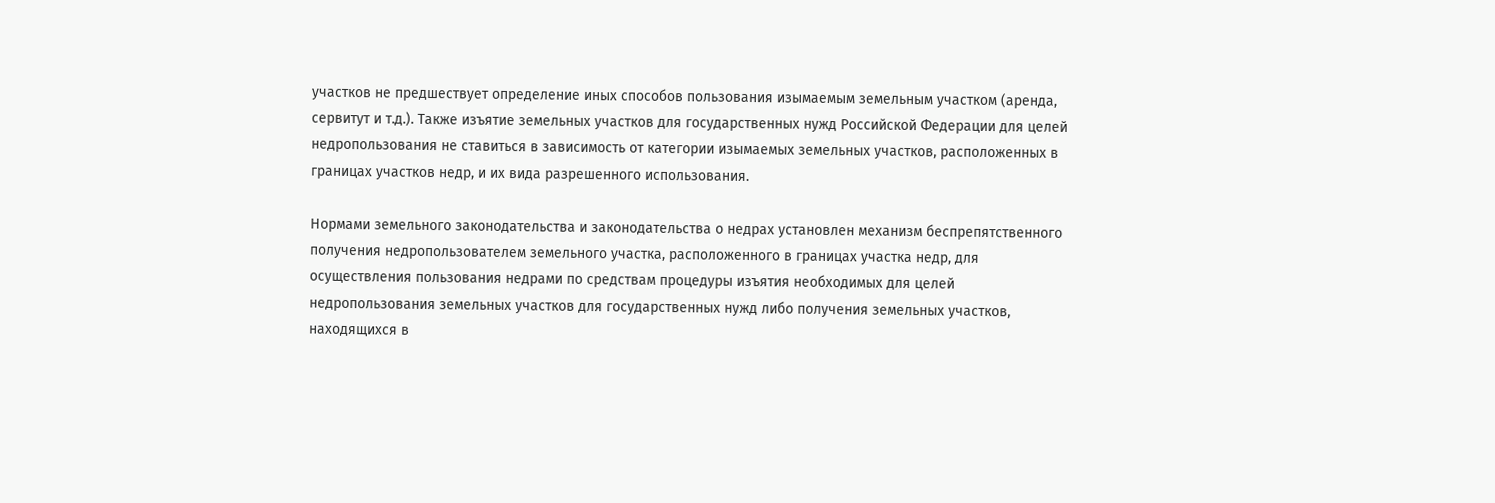участков не предшествует определение иных способов пользования изымаемым земельным участком (аренда, сервитут и т.д.). Также изъятие земельных участков для государственных нужд Российской Федерации для целей недропользования не ставиться в зависимость от категории изымаемых земельных участков, расположенных в границах участков недр, и их вида разрешенного использования.

Нормами земельного законодательства и законодательства о недрах установлен механизм беспрепятственного получения недропользователем земельного участка, расположенного в границах участка недр, для осуществления пользования недрами по средствам процедуры изъятия необходимых для целей недропользования земельных участков для государственных нужд либо получения земельных участков, находящихся в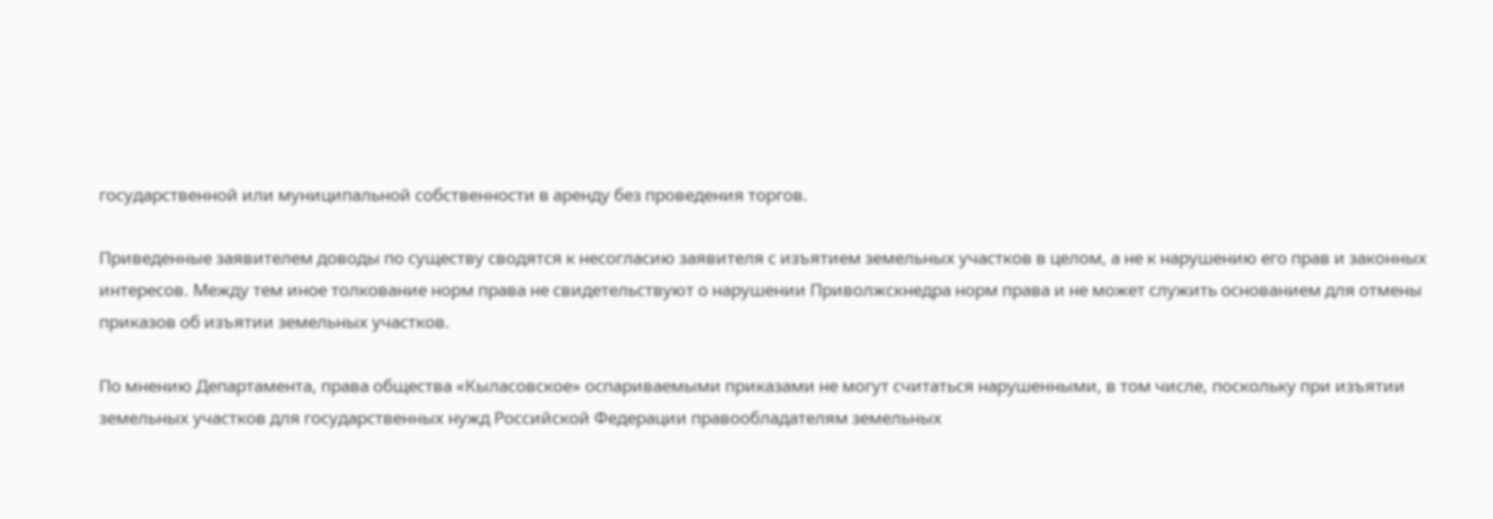государственной или муниципальной собственности в аренду без проведения торгов.

Приведенные заявителем доводы по существу сводятся к несогласию заявителя с изъятием земельных участков в целом, а не к нарушению его прав и законных интересов. Между тем иное толкование норм права не свидетельствуют о нарушении Приволжскнедра норм права и не может служить основанием для отмены приказов об изъятии земельных участков.

По мнению Департамента, права общества «Кыласовское» оспариваемыми приказами не могут считаться нарушенными, в том числе, поскольку при изъятии земельных участков для государственных нужд Российской Федерации правообладателям земельных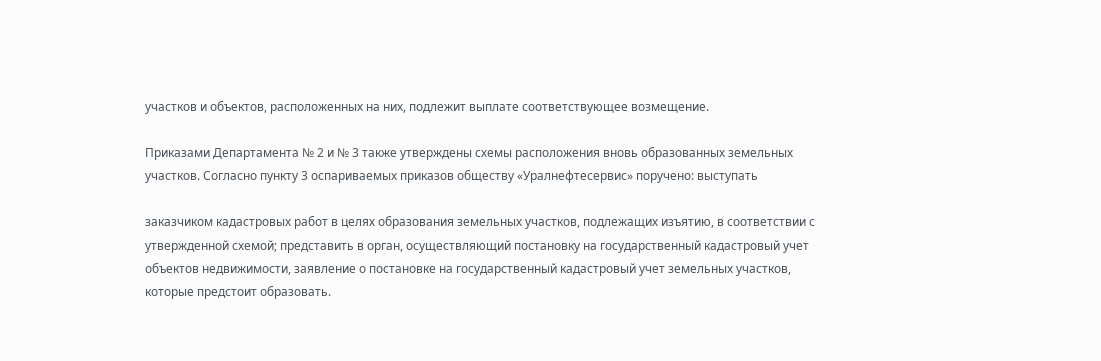участков и объектов, расположенных на них, подлежит выплате соответствующее возмещение.

Приказами Департамента № 2 и № 3 также утверждены схемы расположения вновь образованных земельных участков. Согласно пункту 3 оспариваемых приказов обществу «Уралнефтесервис» поручено: выступать

заказчиком кадастровых работ в целях образования земельных участков, подлежащих изъятию, в соответствии с утвержденной схемой; представить в орган, осуществляющий постановку на государственный кадастровый учет объектов недвижимости, заявление о постановке на государственный кадастровый учет земельных участков, которые предстоит образовать.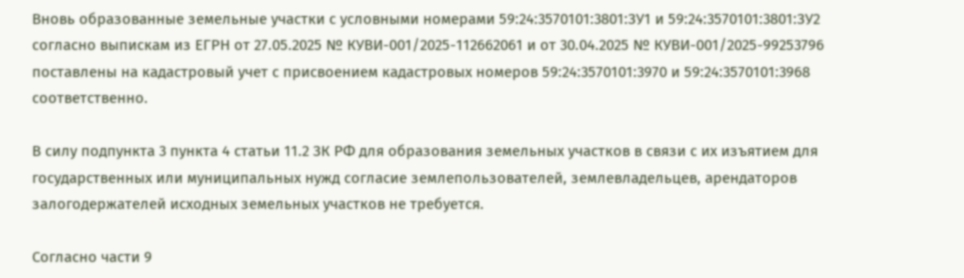Вновь образованные земельные участки с условными номерами 59:24:3570101:3801:ЗУ1 и 59:24:3570101:3801:ЗУ2 согласно выпискам из ЕГРН от 27.05.2025 № КУВИ-001/2025-112662061 и от 30.04.2025 № КУВИ-001/2025-99253796 поставлены на кадастровый учет с присвоением кадастровых номеров 59:24:3570101:3970 и 59:24:3570101:3968 соответственно.

В силу подпункта 3 пункта 4 статьи 11.2 ЗК РФ для образования земельных участков в связи с их изъятием для государственных или муниципальных нужд согласие землепользователей, землевладельцев, арендаторов залогодержателей исходных земельных участков не требуется.

Согласно части 9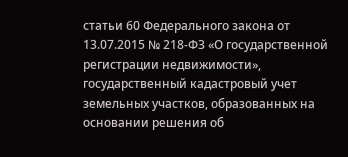статьи 60 Федерального закона от 13.07.2015 № 218-ФЗ «О государственной регистрации недвижимости», государственный кадастровый учет земельных участков, образованных на основании решения об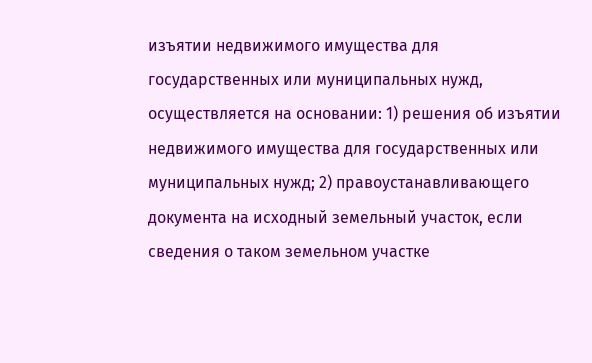изъятии недвижимого имущества для государственных или муниципальных нужд, осуществляется на основании: 1) решения об изъятии недвижимого имущества для государственных или муниципальных нужд; 2) правоустанавливающего документа на исходный земельный участок, если сведения о таком земельном участке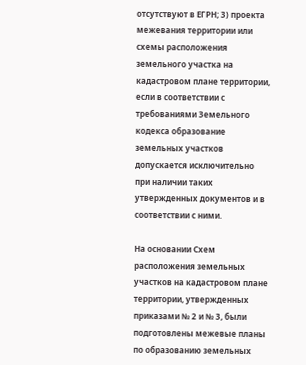отсутствуют в ЕГРН; 3) проекта межевания территории или схемы расположения земельного участка на кадастровом плане территории, если в соответствии с требованиями Земельного кодекса образование земельных участков допускается исключительно при наличии таких утвержденных документов и в соответствии с ними.

На основании Схем расположения земельных участков на кадастровом плане территории, утвержденных приказами № 2 и № 3, были подготовлены межевые планы по образованию земельных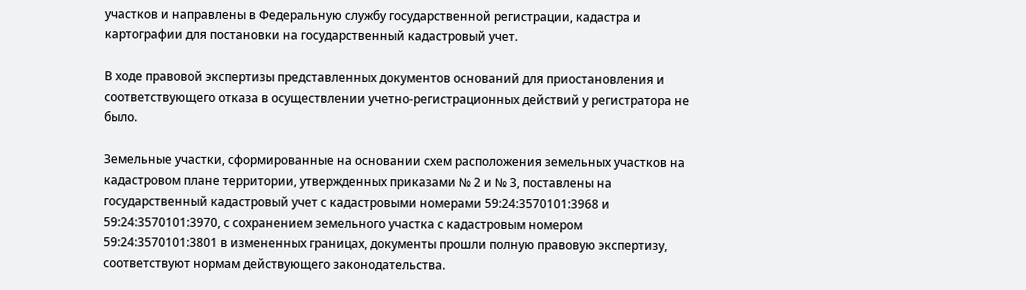участков и направлены в Федеральную службу государственной регистрации, кадастра и картографии для постановки на государственный кадастровый учет.

В ходе правовой экспертизы представленных документов оснований для приостановления и соответствующего отказа в осуществлении учетно-регистрационных действий у регистратора не было.

Земельные участки, сформированные на основании схем расположения земельных участков на кадастровом плане территории, утвержденных приказами № 2 и № 3, поставлены на государственный кадастровый учет с кадастровыми номерами 59:24:3570101:3968 и 59:24:3570101:3970, с сохранением земельного участка с кадастровым номером 59:24:3570101:3801 в измененных границах, документы прошли полную правовую экспертизу, соответствуют нормам действующего законодательства.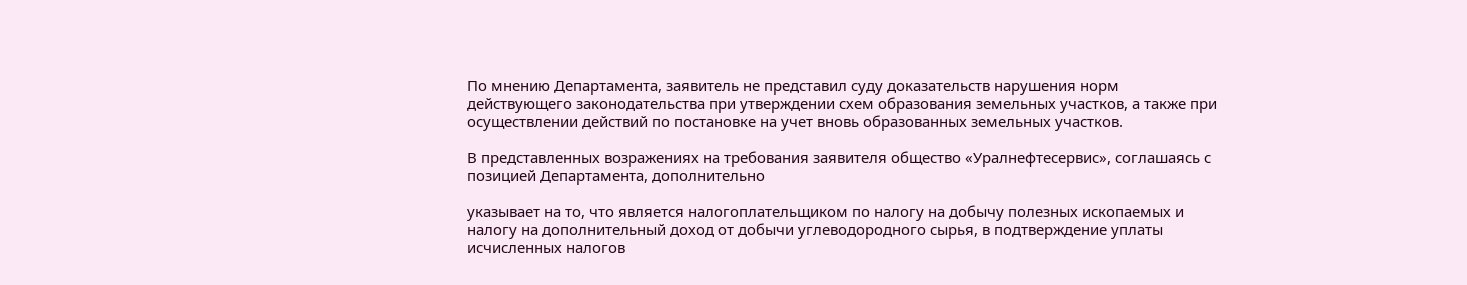По мнению Департамента, заявитель не представил суду доказательств нарушения норм действующего законодательства при утверждении схем образования земельных участков, а также при осуществлении действий по постановке на учет вновь образованных земельных участков.

В представленных возражениях на требования заявителя общество «Уралнефтесервис», соглашаясь с позицией Департамента, дополнительно

указывает на то, что является налогоплательщиком по налогу на добычу полезных ископаемых и налогу на дополнительный доход от добычи углеводородного сырья, в подтверждение уплаты исчисленных налогов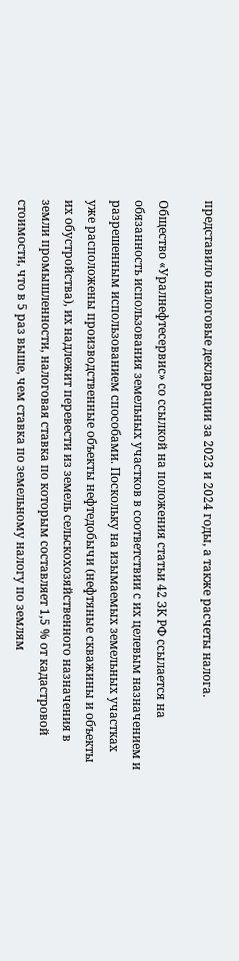представило налоговые декларации за 2023 и 2024 годы, а также расчеты налога.

Общество «Уралнефтесервис» со ссылкой на положения статьи 42 ЗК РФ ссылается на обязанность использования земельных участков в соответствии с их целевым назначением и разрешенным использованием способами. Поскольку на изымаемых земельных участках уже расположены производственные объекты нефтедобычи (нефтяные скважины и объекты их обустройства), их надлежит перевести из земель сельскохозяйственного назначения в земли промышленности, налоговая ставка по которым составляет 1,5 % от кадастровой стоимости, что в 5 раз выше, чем ставка по земельному налогу по землям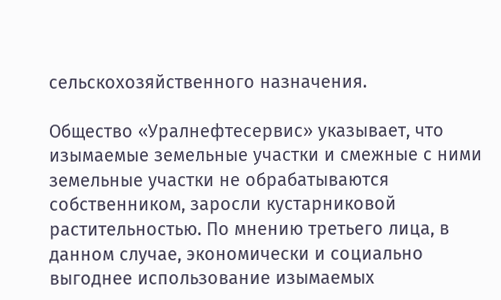сельскохозяйственного назначения.

Общество «Уралнефтесервис» указывает, что изымаемые земельные участки и смежные с ними земельные участки не обрабатываются собственником, заросли кустарниковой растительностью. По мнению третьего лица, в данном случае, экономически и социально выгоднее использование изымаемых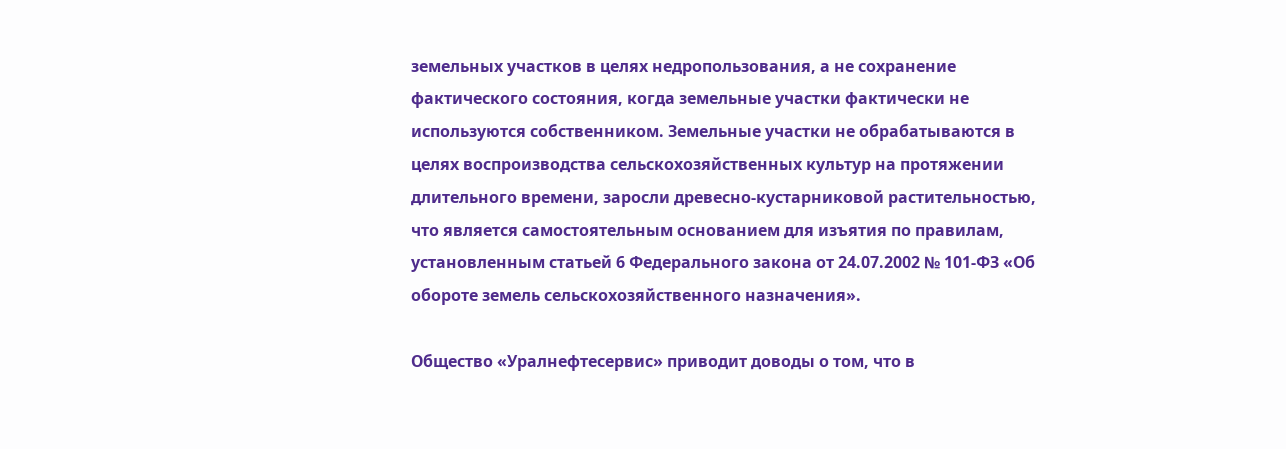земельных участков в целях недропользования, а не сохранение фактического состояния, когда земельные участки фактически не используются собственником. Земельные участки не обрабатываются в целях воспроизводства сельскохозяйственных культур на протяжении длительного времени, заросли древесно-кустарниковой растительностью, что является самостоятельным основанием для изъятия по правилам, установленным статьей 6 Федерального закона от 24.07.2002 № 101-ФЗ «Об обороте земель сельскохозяйственного назначения».

Общество «Уралнефтесервис» приводит доводы о том, что в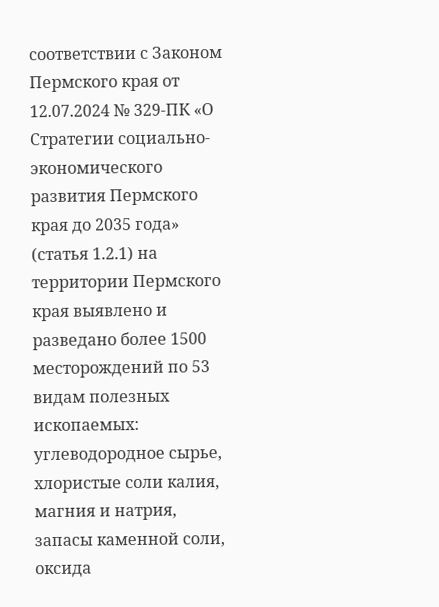соответствии с Законом Пермского края от 12.07.2024 № 329-ПК «О Стратегии социально-экономического развития Пермского края до 2035 года» (статья 1.2.1) на территории Пермского края выявлено и разведано более 1500 месторождений по 53 видам полезных ископаемых: углеводородное сырье, хлористые соли калия, магния и натрия, запасы каменной соли, оксида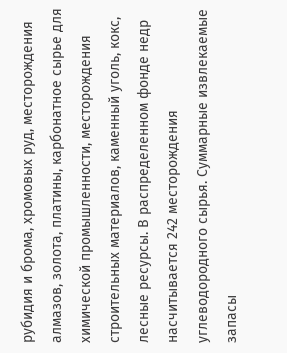рубидия и брома, хромовых руд, месторождения алмазов, золота, платины, карбонатное сырье для химической промышленности, месторождения строительных материалов, каменный уголь, кокс, лесные ресурсы. В распределенном фонде недр насчитывается 242 месторождения углеводородного сырья. Суммарные извлекаемые запасы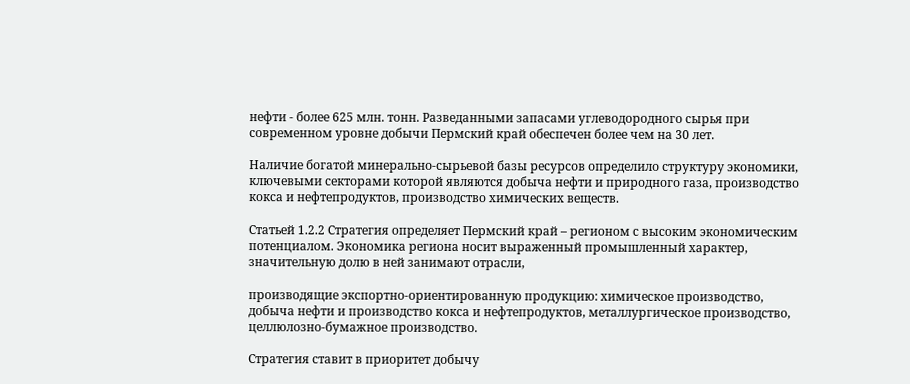нефти - более 625 млн. тонн. Разведанными запасами углеводородного сырья при современном уровне добычи Пермский край обеспечен более чем на 30 лет.

Наличие богатой минерально-сырьевой базы ресурсов определило структуру экономики, ключевыми секторами которой являются добыча нефти и природного газа, производство кокса и нефтепродуктов, производство химических веществ.

Статьей 1.2.2 Стратегия определяет Пермский край – регионом с высоким экономическим потенциалом. Экономика региона носит выраженный промышленный характер, значительную долю в ней занимают отрасли,

производящие экспортно-ориентированную продукцию: химическое производство, добыча нефти и производство кокса и нефтепродуктов, металлургическое производство, целлюлозно-бумажное производство.

Стратегия ставит в приоритет добычу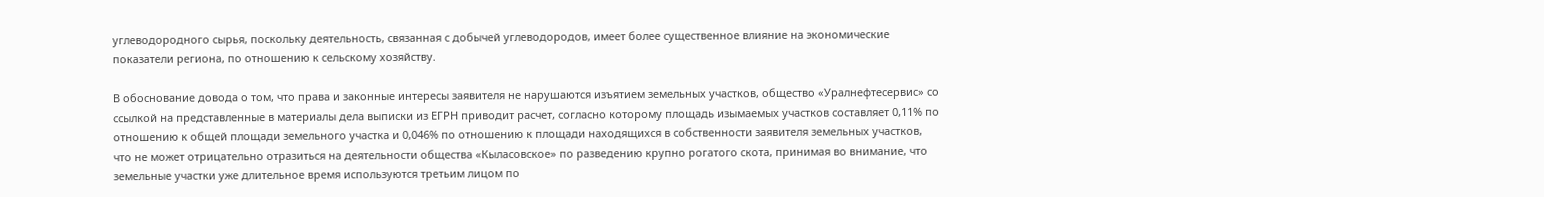углеводородного сырья, поскольку деятельность, связанная с добычей углеводородов, имеет более существенное влияние на экономические показатели региона, по отношению к сельскому хозяйству.

В обоснование довода о том, что права и законные интересы заявителя не нарушаются изъятием земельных участков, общество «Уралнефтесервис» со ссылкой на представленные в материалы дела выписки из ЕГРН приводит расчет, согласно которому площадь изымаемых участков составляет 0,11% по отношению к общей площади земельного участка и 0,046% по отношению к площади находящихся в собственности заявителя земельных участков, что не может отрицательно отразиться на деятельности общества «Кыласовское» по разведению крупно рогатого скота, принимая во внимание, что земельные участки уже длительное время используются третьим лицом по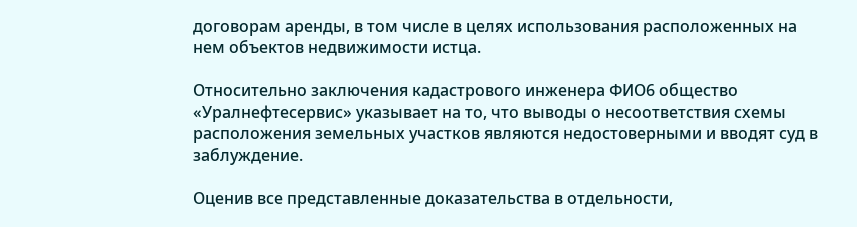договорам аренды, в том числе в целях использования расположенных на нем объектов недвижимости истца.

Относительно заключения кадастрового инженера ФИО6 общество «Уралнефтесервис» указывает на то, что выводы о несоответствия схемы расположения земельных участков являются недостоверными и вводят суд в заблуждение.

Оценив все представленные доказательства в отдельности,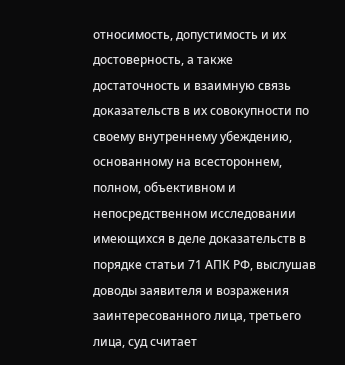относимость, допустимость и их достоверность, а также достаточность и взаимную связь доказательств в их совокупности по своему внутреннему убеждению, основанному на всестороннем, полном, объективном и непосредственном исследовании имеющихся в деле доказательств в порядке статьи 71 АПК РФ, выслушав доводы заявителя и возражения заинтересованного лица, третьего лица, суд считает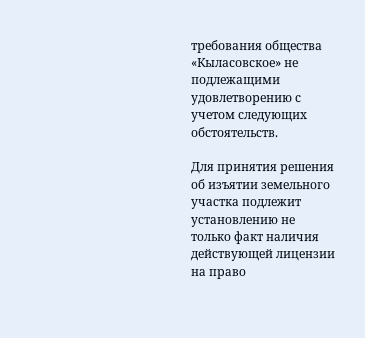требования общества «Кыласовское» не подлежащими удовлетворению с учетом следующих обстоятельств.

Для принятия решения об изъятии земельного участка подлежит установлению не только факт наличия действующей лицензии на право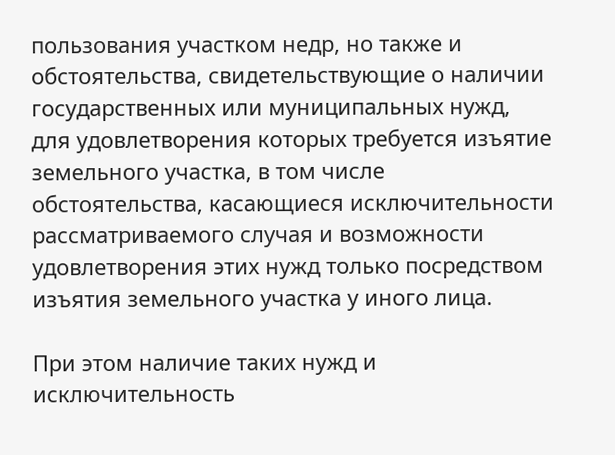пользования участком недр, но также и обстоятельства, свидетельствующие о наличии государственных или муниципальных нужд, для удовлетворения которых требуется изъятие земельного участка, в том числе обстоятельства, касающиеся исключительности рассматриваемого случая и возможности удовлетворения этих нужд только посредством изъятия земельного участка у иного лица.

При этом наличие таких нужд и исключительность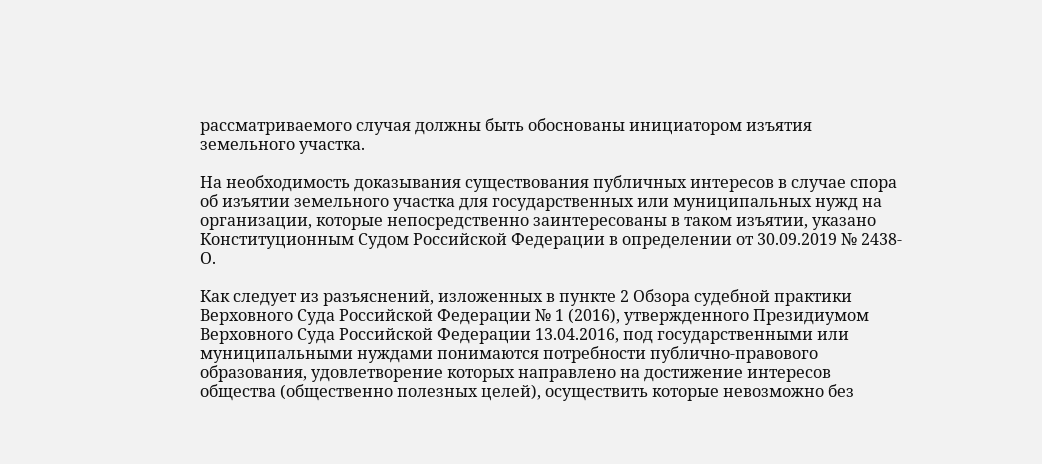рассматриваемого случая должны быть обоснованы инициатором изъятия земельного участка.

На необходимость доказывания существования публичных интересов в случае спора об изъятии земельного участка для государственных или муниципальных нужд на организации, которые непосредственно заинтересованы в таком изъятии, указано Конституционным Судом Российской Федерации в определении от 30.09.2019 № 2438-О.

Как следует из разъяснений, изложенных в пункте 2 Обзора судебной практики Верховного Суда Российской Федерации № 1 (2016), утвержденного Президиумом Верховного Суда Российской Федерации 13.04.2016, под государственными или муниципальными нуждами понимаются потребности публично-правового образования, удовлетворение которых направлено на достижение интересов общества (общественно полезных целей), осуществить которые невозможно без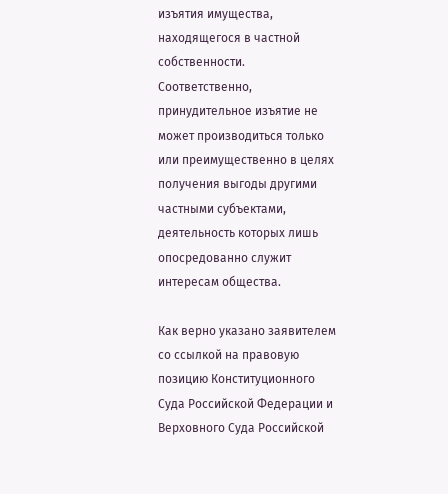изъятия имущества, находящегося в частной собственности. Соответственно, принудительное изъятие не может производиться только или преимущественно в целях получения выгоды другими частными субъектами, деятельность которых лишь опосредованно служит интересам общества.

Как верно указано заявителем со ссылкой на правовую позицию Конституционного Суда Российской Федерации и Верховного Суда Российской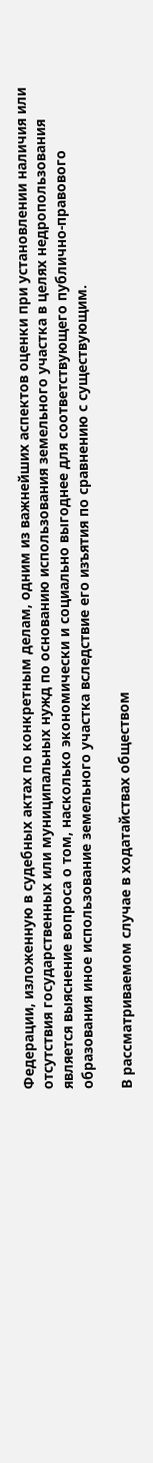Федерации, изложенную в судебных актах по конкретным делам, одним из важнейших аспектов оценки при установлении наличия или отсутствия государственных или муниципальных нужд по основанию использования земельного участка в целях недропользования является выяснение вопроса о том, насколько экономически и социально выгоднее для соответствующего публично-правового образования иное использование земельного участка вследствие его изъятия по сравнению с существующим.

В рассматриваемом случае в ходатайствах обществом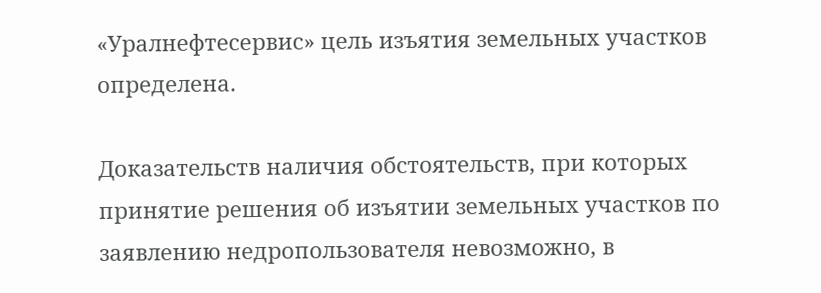«Уралнефтесервис» цель изъятия земельных участков определена.

Доказательств наличия обстоятельств, при которых принятие решения об изъятии земельных участков по заявлению недропользователя невозможно, в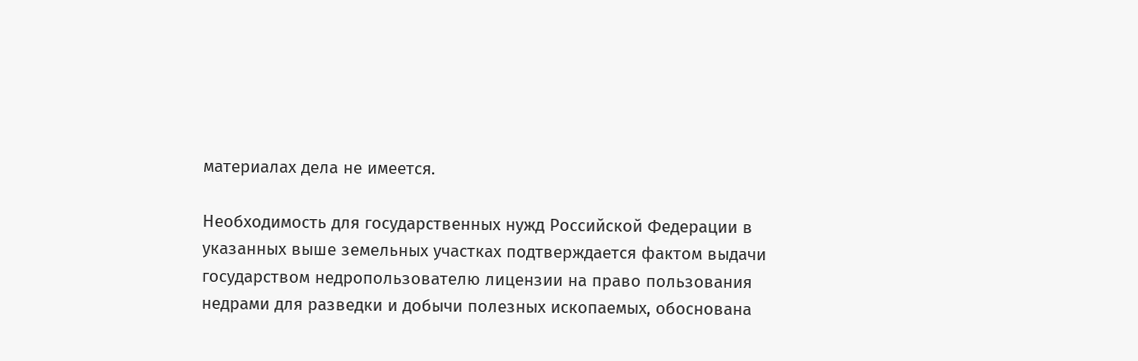материалах дела не имеется.

Необходимость для государственных нужд Российской Федерации в указанных выше земельных участках подтверждается фактом выдачи государством недропользователю лицензии на право пользования недрами для разведки и добычи полезных ископаемых, обоснована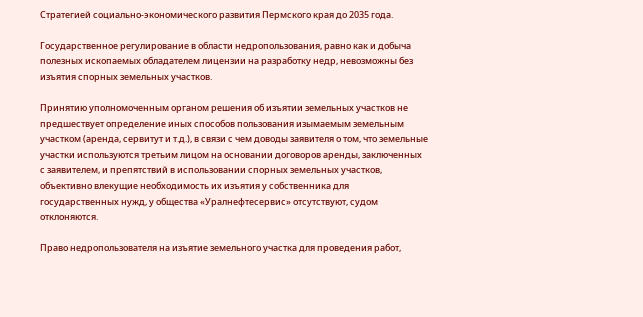Стратегией социально-экономического развития Пермского края до 2035 года.

Государственное регулирование в области недропользования, равно как и добыча полезных ископаемых обладателем лицензии на разработку недр, невозможны без изъятия спорных земельных участков.

Принятию уполномоченным органом решения об изъятии земельных участков не предшествует определение иных способов пользования изымаемым земельным участком (аренда, сервитут и т.д.), в связи с чем доводы заявителя о том, что земельные участки используются третьим лицом на основании договоров аренды, заключенных с заявителем, и препятствий в использовании спорных земельных участков, объективно влекущие необходимость их изъятия у собственника для государственных нужд, у общества «Уралнефтесервис» отсутствуют, судом отклоняются.

Право недропользователя на изъятие земельного участка для проведения работ,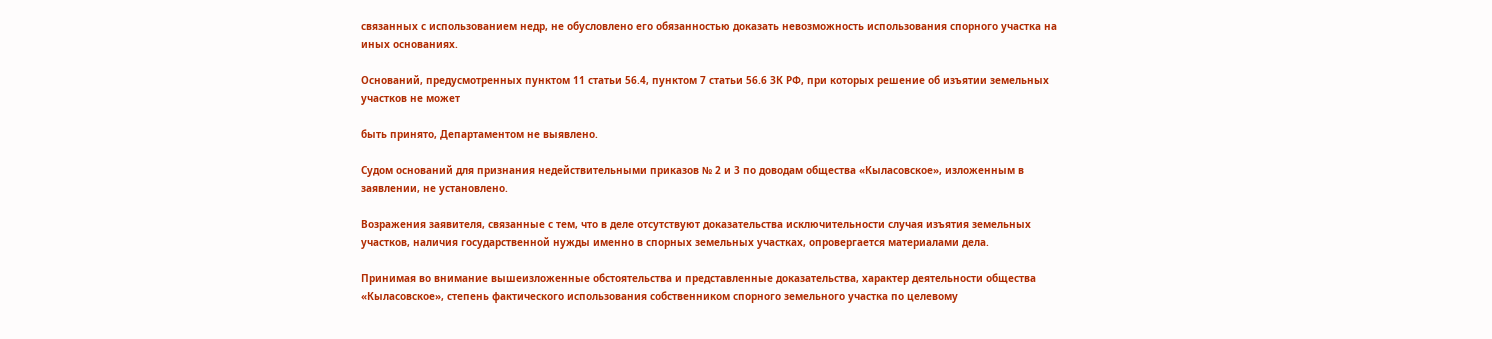связанных с использованием недр, не обусловлено его обязанностью доказать невозможность использования спорного участка на иных основаниях.

Оснований, предусмотренных пунктом 11 статьи 56.4, пунктом 7 статьи 56.6 ЗК РФ, при которых решение об изъятии земельных участков не может

быть принято, Департаментом не выявлено.

Судом оснований для признания недействительными приказов № 2 и 3 по доводам общества «Кыласовское», изложенным в заявлении, не установлено.

Возражения заявителя, связанные с тем, что в деле отсутствуют доказательства исключительности случая изъятия земельных участков, наличия государственной нужды именно в спорных земельных участках, опровергается материалами дела.

Принимая во внимание вышеизложенные обстоятельства и представленные доказательства, характер деятельности общества «Кыласовское», степень фактического использования собственником спорного земельного участка по целевому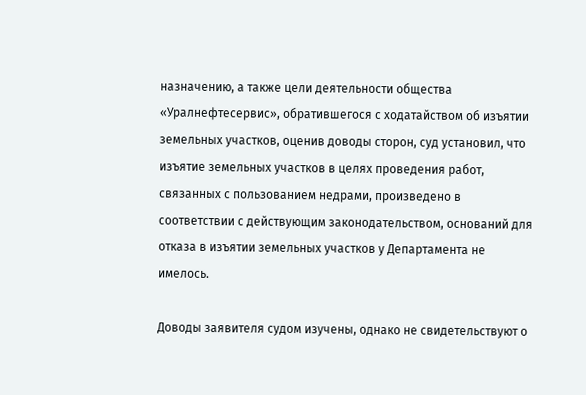назначению, а также цели деятельности общества «Уралнефтесервис», обратившегося с ходатайством об изъятии земельных участков, оценив доводы сторон, суд установил, что изъятие земельных участков в целях проведения работ, связанных с пользованием недрами, произведено в соответствии с действующим законодательством, оснований для отказа в изъятии земельных участков у Департамента не имелось.

Доводы заявителя судом изучены, однако не свидетельствуют о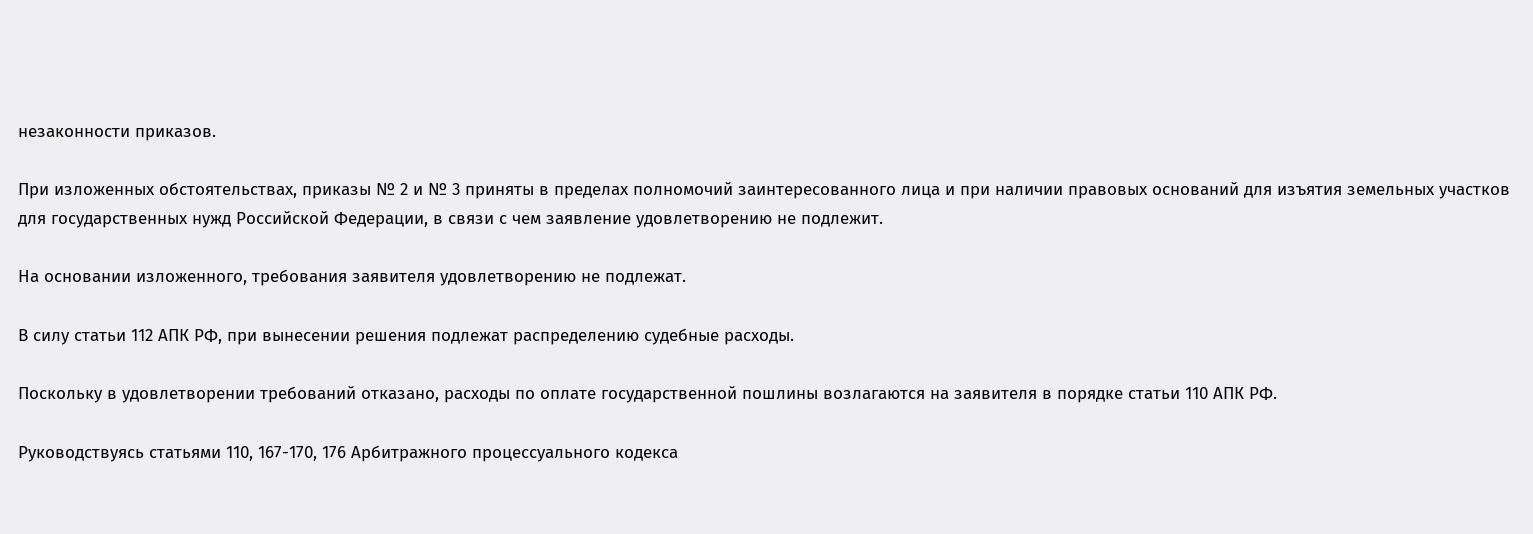незаконности приказов.

При изложенных обстоятельствах, приказы № 2 и № 3 приняты в пределах полномочий заинтересованного лица и при наличии правовых оснований для изъятия земельных участков для государственных нужд Российской Федерации, в связи с чем заявление удовлетворению не подлежит.

На основании изложенного, требования заявителя удовлетворению не подлежат.

В силу статьи 112 АПК РФ, при вынесении решения подлежат распределению судебные расходы.

Поскольку в удовлетворении требований отказано, расходы по оплате государственной пошлины возлагаются на заявителя в порядке статьи 110 АПК РФ.

Руководствуясь статьями 110, 167-170, 176 Арбитражного процессуального кодекса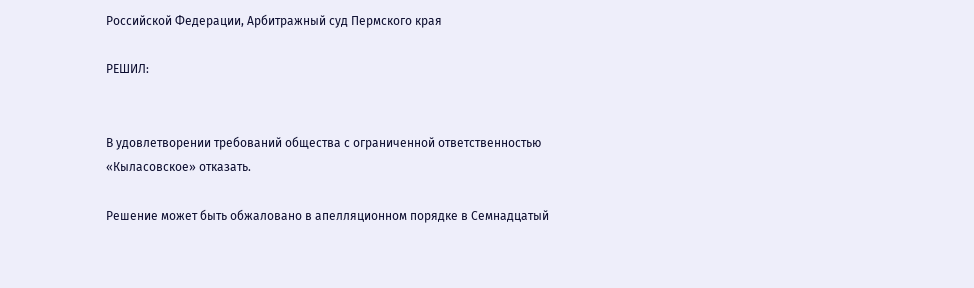Российской Федерации, Арбитражный суд Пермского края

РЕШИЛ:


В удовлетворении требований общества с ограниченной ответственностью «Кыласовское» отказать.

Решение может быть обжаловано в апелляционном порядке в Семнадцатый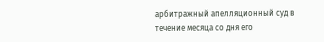арбитражный апелляционный суд в течение месяца со дня его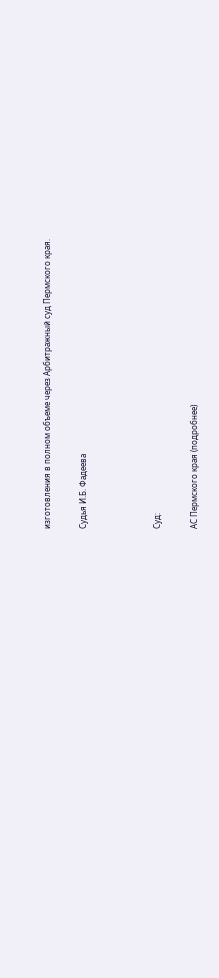изготовления в полном объеме через Арбитражный суд Пермского края.

Судья И.Б. Фадеева



Суд:

АС Пермского края (подробнее)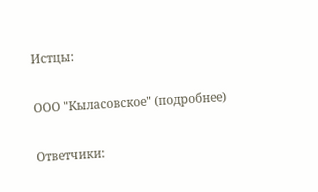Истцы:

ООО "Кыласовское" (подробнее)

Ответчики: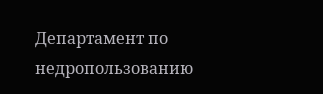Департамент по недропользованию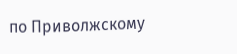по Приволжскому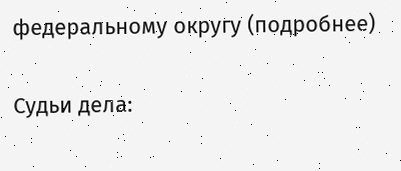федеральному округу (подробнее)

Судьи дела: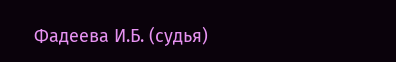Фадеева И.Б. (судья)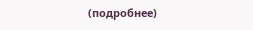(подробнее)